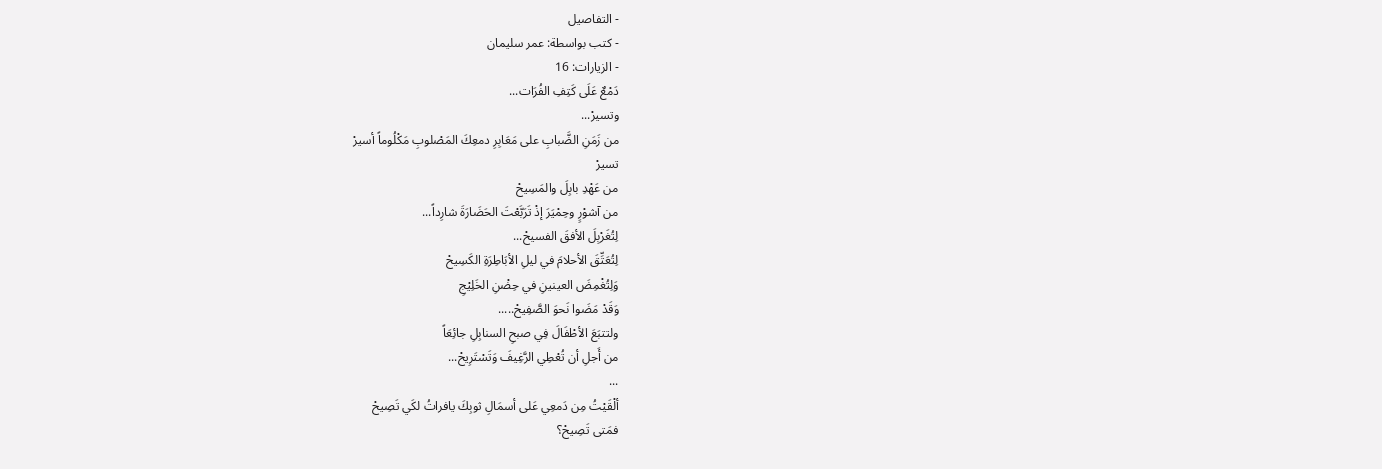- التفاصيل
- كتب بواسطة: عمر سليمان
- الزيارات: 16
دَمْعٌ عَلَى كَتِفِ الفُرَات...
وتسيرْ...
من زَمَنِ الضَّبابِ على مَعَابِرِ دمعِكَ المَصْلوبِ مَكْلُوماً أسيرْ
تسيرْ
من عَهْدِ بابِلَ والمَسِيحْ
من آشوْرٍ وحِمْيَرَ إذْ تَرَبَّعْتَ الحَضَارَةَ شارِداً...
لِتُغَرْبِلَ الأفقَ الفسيحْ...
لِتُعَتِّقَ الأحلامَ في ليلِ الأبَاطِرَةِ الكَسِيحْ
وَلِتُغْمِضَ العينينِ في حِضْنِ الخَلِيْجِ
وَقَدْ مَضَوا نَحوَ الصَّفِيحْ.....
ولتتبَعَ الأطْفَالَ فِي صبحِ السنابِلِ جائِعَاً
من أَجلِ أن تُعْطِي الرَّغِيفَ وَتَسْتَرِيحْ...
...
ألْقَيْتُ مِن دَمعِي عَلى أسمَالِ ثوبِكَ يافراتُ لكَي تَصِيحْ
فمَتى تَصِيحْ؟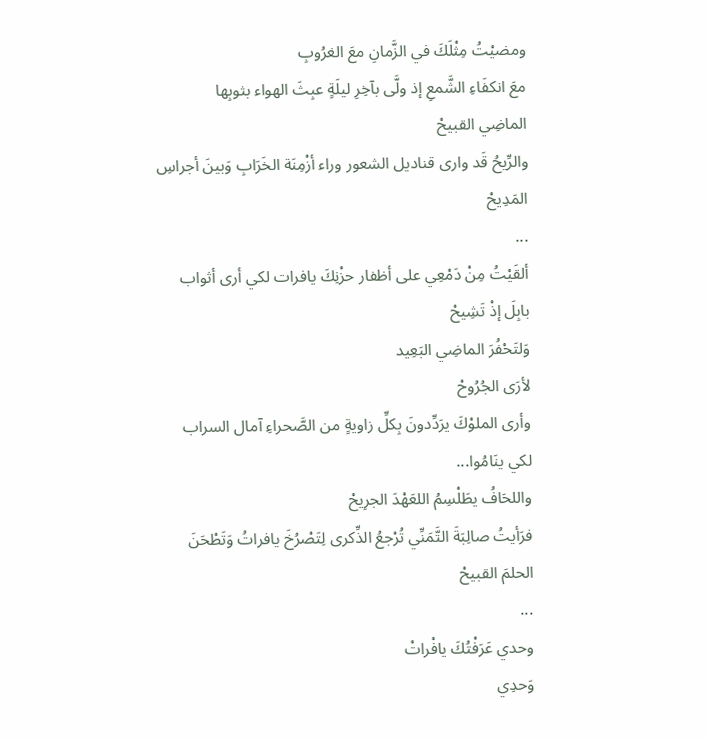ومضيْتُ مِثْلَكَ في الزَّمانِ معَ الغرُوبِ
معَ انكفَاءِ الشَّمعِ إذ ولَّى بآخِرِ ليلَةٍ عبِثَ الهواء بثوبِها
الماضِي القبيحْ
والرِّيحُ قَد وارى قناديل الشعور وراء أزْمِنَة الخَرَابِ وَبينَ أجراسِ المَدِيحْ
...
ألقَيْتُ مِنْ دَمْعِي على أظفار حزْنِكَ يافرات لكي أرى أثواب بابِلَ إذْ تَشِيحْ
وَلتَحْفُرَ الماضِي البَعِيد
لأرَى الجُرُوحْ
وأرى الملوْكَ يرَدِّدونَ بِكلِّ زاويةٍ من الصَّحراءِ آمال السراب لكي ينَامُوا...
واللحَافُ يطَلْسِمُ اللعَهْدَ الجرِيحْ
فرَأيتُ صالِبَةَ التَّمَنِّي تُرْجعُ الذِّكرى لِتَصْرُخَ يافراتُ وَتَطْحَنَ الحلمَ القبيحْ
...
وحدي عَرَفْتُكَ يافْراتْ
وَحدِي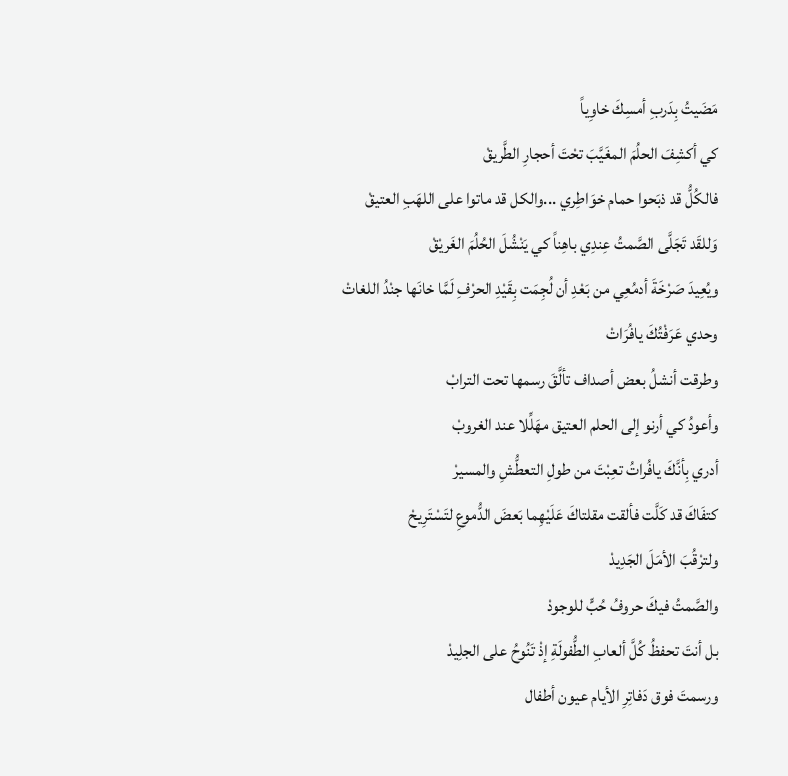مَضَيتُ بِدَربِ أمسِكَ خاوِياً
كي أكشِفَ الحلُمَ المغَيَّبَ تحْتَ أحجارِ الطَّريقْ
فالكُلُّ قد ذبَحوا حمام خوَاطِري ...والكل قد ماتوا على اللهَبِ العتيقْ
وَللقَد تَجَلَّى الصَّمتُ عِندِي باهِناً كي يَنْشُلَ الحُلُمَ الغَريْقْ
ويُعِيدَ صَرْخَةَ أدمُعِي من بَعْدِ أن لُجِمَت بِقَيْدِ الحرْفِ لَمَّا خانَها جنْدُ اللغاتْ
وحدي عَرَفْتُكَ يافُرَاتْ
وطرقت أنشلُ بعض أصداف تألَّقَ رسمها تحت الترابْ
وأعودُ كي أرنو إلى الحلم العتيق مهَلِّلا عند الغروبْ
أدري بِأنَّكَ يافُراتُ تعِبْتَ من طولِ التعطُّشِ والمسيرْ
كتفَاكَ قد كَلَّت فألقت مقلتاكَ عَلَيْهِما بَعضَ الدُّموعِ لتَسْتَرِيحْ
ولترْقُبَ الأمَلَ الجَدِيدْ
والصَّمتُ فيكَ حروفُ حُبٍّ للوجودْ
بل أنتَ تحفظُ كُلَّ ألعابِ الطُّفولَةِ إذْ تَنُوحُ على الجلِيدْ
ورسمتَ فوق دَفاتِرِ الأيام عيون أطفال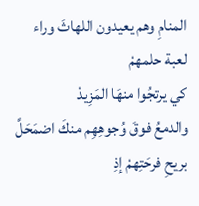المنامِ وهم يعيدون اللهاثَ وراء لعبة حلمهمْ
كي يرتجُوا منهَا المَزِيدْ
والدمعُ فوقَ وُجوهِهِم منكَ اضمَحَلَّ بريحِ فرحَتِهمْ إذِ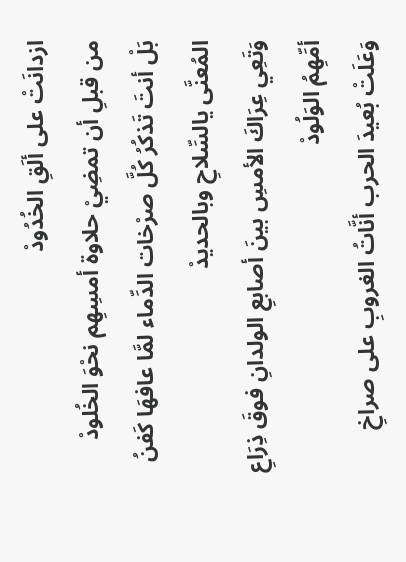ازدانَتْ على ألَقِ الخُدُودْ
من قبلِ أن تمضِيْ حلاوة أمسِهِم نحْوَ الخُلودْ
بَلْ أنتَ تَذكُرُ كُلَّ صرْخات الدِّماء لمَّا عافهَا كَفنُ المُعنَّى يالسِّلاحِ وبالحديدْ
وَتَعِي عِرَاكَ الأمسِ بينَ أصابعِ الولدانِ فوقَ ذِرَاعِ أمِّهِمُ الوَلُودْ
وَعَلَتْ بُعيدَ الحرب أنَّاتُ الغروبِ على صراخِ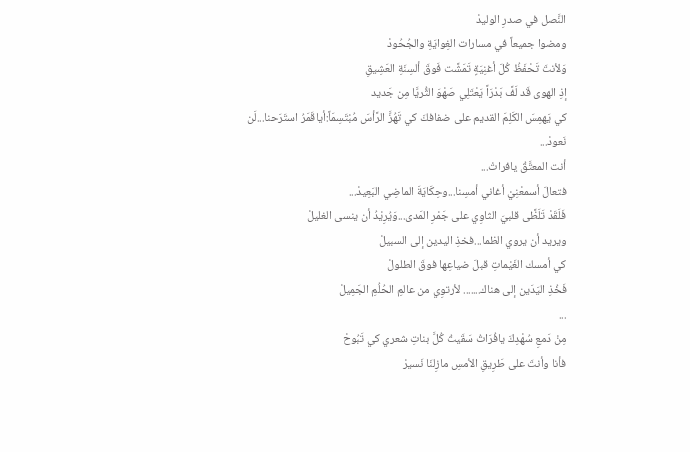النَّصل في صدرِ الوليدْ
ومضوا جميعاً في مسارات الغِوايَةِ والجُحُودْ
وَلأنتَ تَحْفَظُ كُلَ أغنِيَةٍ تَمَشَّت فَوقَ ألسِنَةِ العَشِيقِ
إذِ الهوى قَد لَفَّ بَدْرَاً يَعْتَلِي صَهْوَ الثُّريَّا مِن جَديد
كي يَهمِسَ الكَلِمَ القديم على ضفافكَ كي تَهُزَّ الرَّأسَ مُبْتَسِمَاً:أياقَمَرُ استَرَحنا...لَن نَعودْ...
أنت المعتَّقُ يافراتْ...
فتعالَ أسمعْنِيْ أغاني أمسِنا...وحِكَايَةَ الماضِي البَعِيدْ...
فَلَقَدْ تَلَظَّى قلبيَ الثاوِي على جَمْرِ المَدى...وَيُرِيْدُ أن ينسى الغليلْ
ويريد أن يروي الظما...فخذِ اليدين إلى السبيلْ
كي أمسك الغَيْماتِ قبلَ ضياعِها فوقَ الطلولْ
فَخُذِ اليَدَين إلى هناك....... لأرتوِي من عالمِ الحُلُمِ الجَمِيلْ
...
مِنْ دَمعِ سُهْدِكَ يافُرَاتُ سَقَيتُ كُلَّ بناتِ شعري كي تَبُوحْ
فأنا وأنتَ على طَرِيقِ الأمسِ مازِلنَا نَسيرْ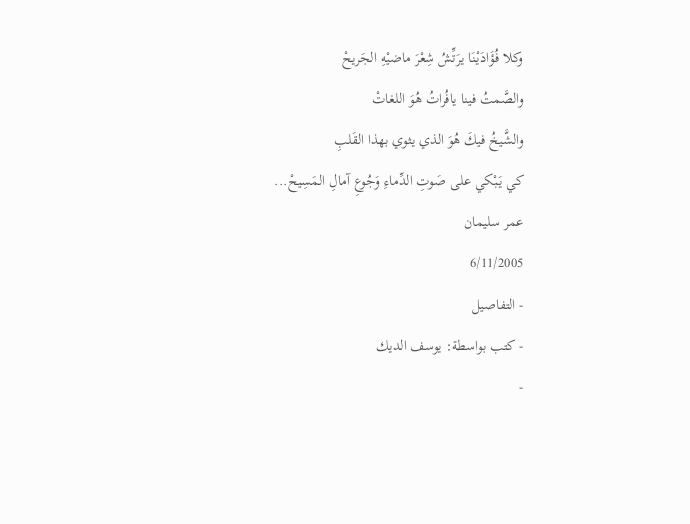وكلا فُؤَادَيْنَا يرَتِّشُ شِعْرَ ماضيْهِ الجَريحْ
والصَّمتُ فينا يافُراتُ هُوَ اللغاتْ
والشَّيخُ فيكَ هُوَ الذي يثوي بهذا القَلبِ
كي يَبْكي على صَوتِ الدِّماءِ وَجُوعِ آمالِ المَسِيحْ...
عمر سليمان
6/11/2005
- التفاصيل
- كتب بواسطة: يوسف الديك
-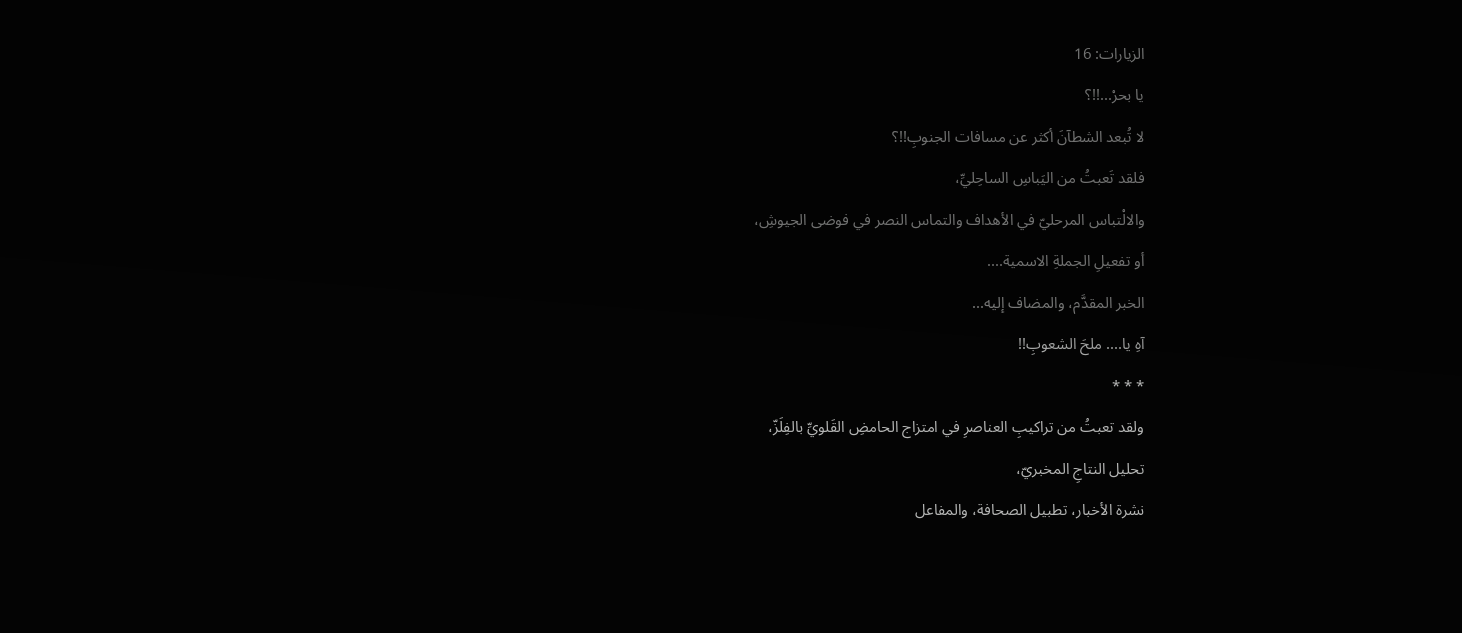الزيارات: 16
يا بحرْ...!!؟
لا تُبعد الشطآنَ أكثر عن مسافات الجنوبِ!!؟
فلقد تَعبتُ من اليَباسِ الساحِليِّ،
والالْتباس المرحليّ في الأهداف والتماس النصر في فوضى الجيوشِ،
أو تفعيلِ الجملةِ الاسمية....
الخبر المقدَّم، والمضاف إليه...
آهِ يا.... ملحَ الشعوبِ!!
* * *
ولقد تعبتُ من تراكيبِ العناصرِ في امتزاج الحامضِ القَلويِّ بالفِلَزّ،
تحليل النتاجِ المخبريّ،
نشرة الأخبار، تطبيل الصحافة، والمفاعل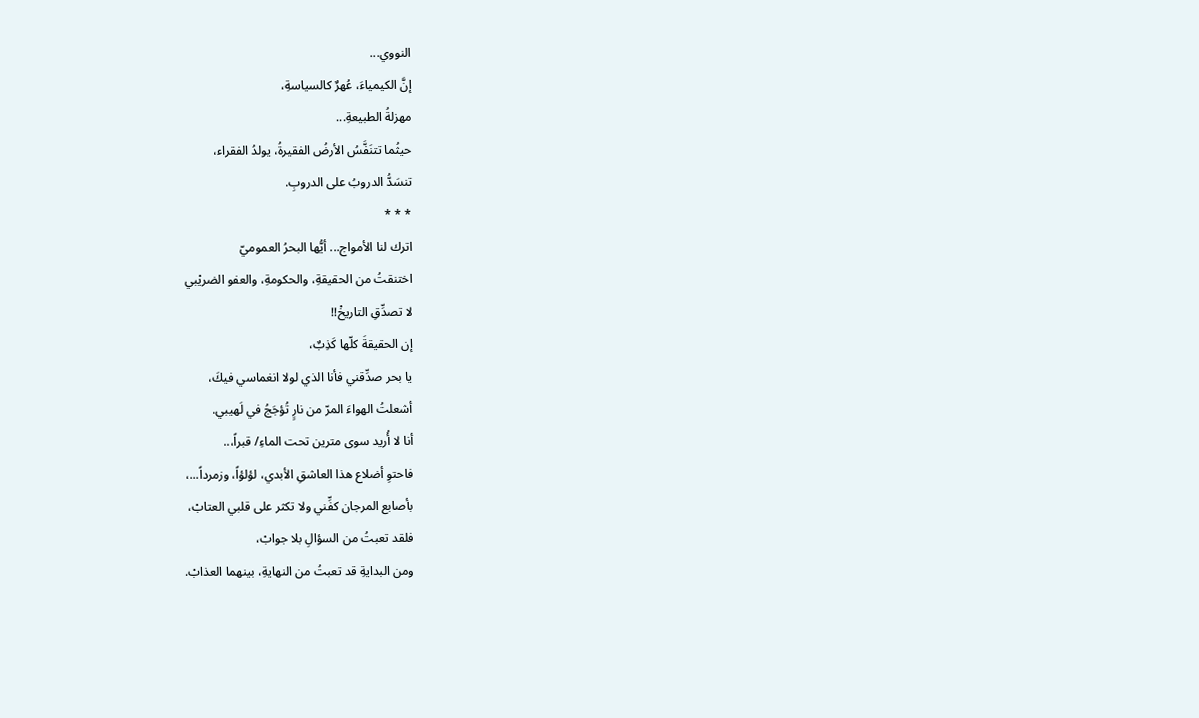النووي...
إنَّ الكيمياءَ، عُهرٌ كالسياسةِ،
مهزلةُ الطبيعةِ...
حيثُما تتنَفَّسُ الأرضُ الفقيرةُ، يولدُ الفقراء،
تنسَدُّ الدروبُ على الدروبِ.
* * *
اترك لنا الأمواج... أيُّها البحرُ العموميّ
اختنقتُ من الحقيقةِ، والحكومةِ، والعفو الضريْبي
لا تصدِّقِ التاريخْ!!
إن الحقيقةَ كلّها كَذِبٌ،
يا بحر صدِّقني فأنا الذي لولا انغماسي فيكَ،
أشعلتُ الهواءَ المرّ من نارٍ تُؤجَجُ في لَهيبي.
أنا لا أُريد سوى مترين تحت الماءِ/ قبراً،..
فاحتوِ أضلاع هذا العاشقِ الأبدي، لؤلؤاً، وزمرداً...،
بأصابع المرجان كفِّني ولا تكثر على قلبي العتابْ،
فلقد تعبتُ من السؤالِ بلا جوابْ،
ومن البدايةِ قد تعبتُ من النهايةِ، بينهما العذابْ.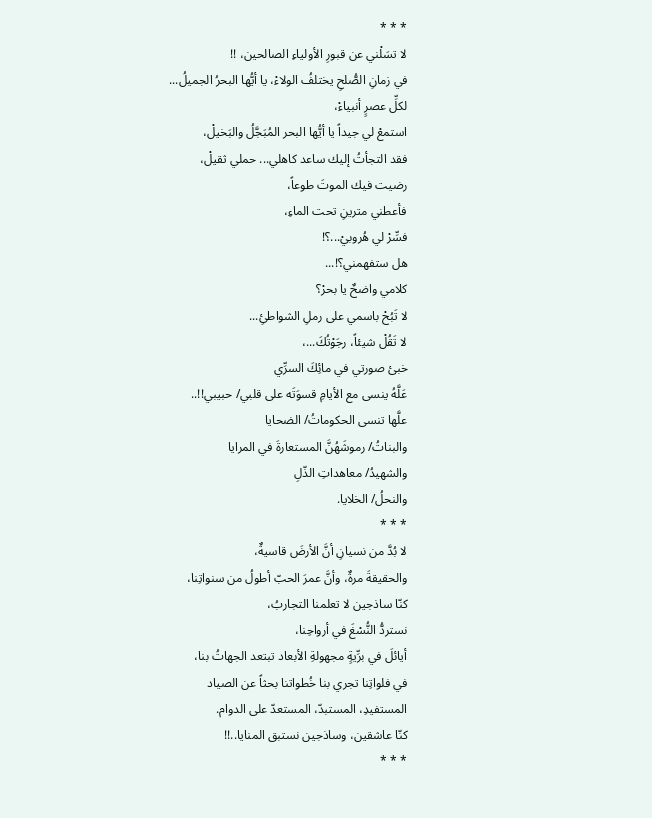* * *
لا تسَلْني عن قبورِ الأولياءِ الصالحين، !!
في زمانِ الصُّلحِ يختلفُ الولاءْ، يا أيُّها البحرُ الجميلُ...
لكلِّ عصرٍ أنبياءْ،
استمعْ لي جيداً يا أيُّها البحر المُبَجَّلُ والبَخيلْ،
فقد التجأتُ إليك ساعد كاهلي... حملي ثقيلْ،
رضيت فيك الموتَ طوعاً،
فأعطني مترينِ تحت الماءِ،
فسِّرْ لي هُروبيْ...؟!
هل ستفهمني؟!...
كلامي واضحٌ يا بحرْ؟
لا تَبُحْ باسمي على رملِ الشواطئِ...
لا تَقُلْ شيئاً، رجَوْتُكَ...،
خبئ صورتي في مائِكَ السرِّي
عَلَّهُ ينسى مع الأيامِ قسوَتَه على قلبي/ حبيبي!!..
علَّها تنسى الحكوماتُ/ الضحايا
والبناتُ/ رموشَهُنَّ المستعارةَ في المرايا
والشهيدُ/ معاهداتِ الذّلِ
والنحلُ/ الخلايا.
* * *
لا بُدَّ من نسيانِ أنَّ الأرضَ قاسيةٌ،
والحقيقةَ مرةٌ، وأنَّ عمرَ الحبّ أطولُ من سنواتِنا،
كنّا ساذجين لا تعلمنا التجاربُ،
نستردُّ النُّسْغَ في أرواحِنا،
أيائلَ في برِّيةٍ مجهولةِ الأبعاد تبتعد الجهاتُ بنا،
في فلواتِنا تجري بنا خُطواتنا بحثاً عن الصياد
المستفيدِ، المستبدّ، المستعدّ على الدوام.
كنّا عاشقين، وساذجين نستبق المنايا..!!
* * *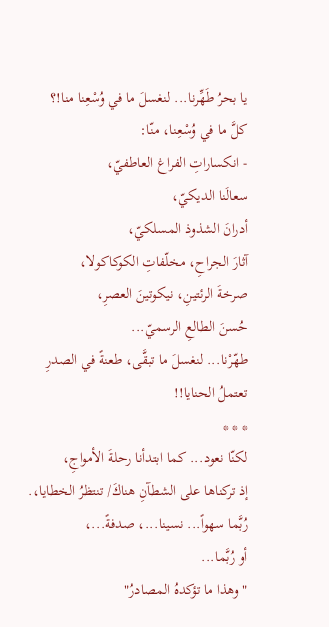يا بحرُ طَهِّرنا... لنغسلَ ما في وُسْعِنا منا!؟
كلَّ ما في وُسْعِنا، منّا:
- انكساراتِ الفراغ العاطفيّ،
سعالَنا الديكيّ،
أدرانَ الشذوذ المسلكيّ،
آثارَ الجراحِ، مخلّفاتِ الكوكاكولا،
صرخةَ الرئتينِ، نيكوتينَ العصرِ،
حُسنَ الطالعِ الرسميّ...
طهّرْنا... لنغسلَ ما تبقَّى، طعنةً في الصدرِ تعتملُ الحنايا!!
* * *
لكنّا نعود... كما ابتدأنا رحلةَ الأمواجِ،
إذ تركناها على الشطآنِ هناكَ/ تنتظرُ الخطايا،.
رُبَّما سهواً... نسينا...، صدفةً...،
أو رُبَّما...
"وهذا ما تؤكدهُ المصادرُ"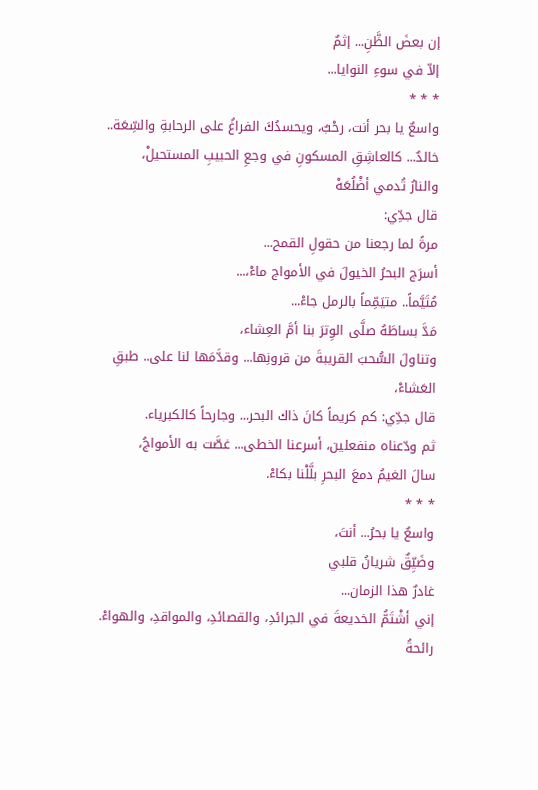إن بعضَ الظَّنِ... إثمٌ
إلاّ في سوءِ النوايا...
* * *
واسعٌ يا بحر أنت، رحْبٌ، ويحسدُكَ الفراغُ على الرحابةِ والسِّعَة..
خالدٌ... كالعاشِقِ المسكونِ في وجعِ الحبيبِ المستحيلْ،
والنارُ تُدمي أضْلُعَهْ
قال جدِّي:
مرةً لما رجعنا من حقولِ القمح...
أسرَج البحرُ الخيولَ في الأمواج ماءْ،...
مُتَيَّماً.. متيَمِّماً بالرمل جاءْ...
مَدَّ بساطَهُ صلَّى الوِترَ بنا أمَّ العِشاء،
وتناولَ السُّحبَ القريبةَ من قرونِها... وقدَّمَها لنا على.. طبقِ العَشاءْ،
قال جدِّي: كم كريماً كانَ ذاك البحر... وجارحاً كالكبرياء.
ثم ودّعناه منفعلين، أسرعنا الخطى... غصَّت به الأمواجُ،
سالَ الغيمُ دمعَ البحرِ بلَّلْنا بكاءْ.
* * *
واسعٌ يا بحرُ... أنتَ،
وضَيِّقٌ شريانُ قلبي
غادرٌ هذا الزمان...
إني أشْتَمُّ الخديعةَ في الجرائدِ، والقصائدِ، والمواقدِ، والهواءْ.
رائحةُ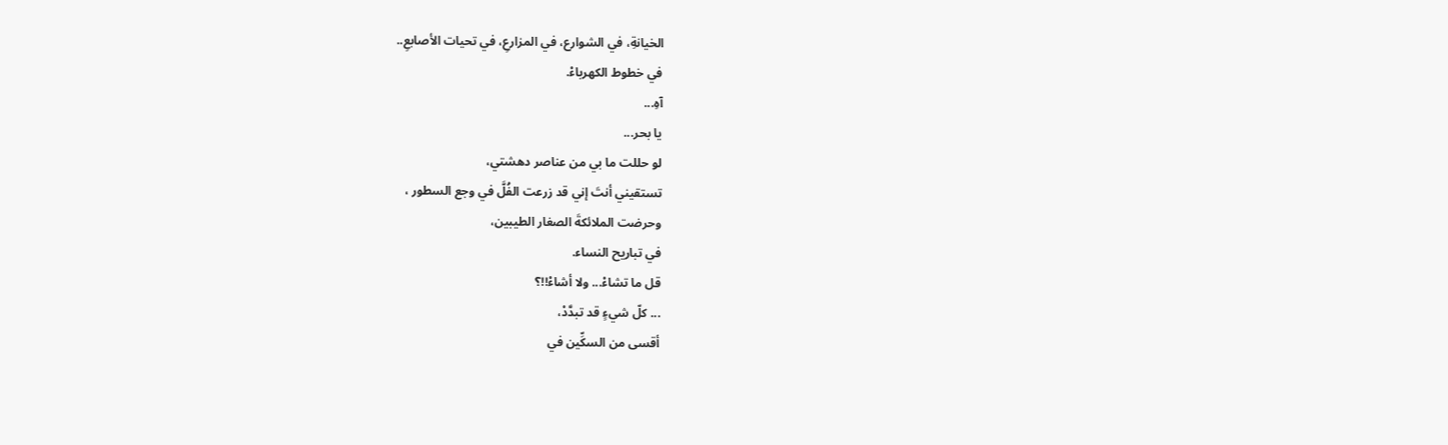الخيانةِ، في الشوارع، في المزارعِ، في تحيات الأصابعِ..
في خطوط الكهرباءْ.
آهِ...
يا بحر...
لو حللت ما بي من عناصر دهشتي،
تستقيني أنتَ إني قد زرعت الفُلَّ في وجع السطور ،
وحرضت الملائكةَ الصغار الطيبين،
في تباريح النساء.
قل ما تشاءْ... ولا أشاءْ!!؟
... كلّ شيءٍ قد تبدَّدْ،
أقسى من السكِّين في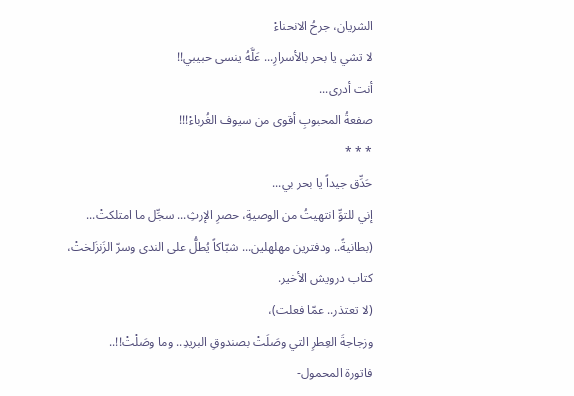الشريان، جرحُ الانحناءْ
لا تشي يا بحر بالأسرارِ... عَلَّهُ ينسى حبيبي!!
أنت أدرى...
صفعةُ المحبوبِ أقوى من سيوف الغُرباءْ!!!
* * *
حَدِّق جيداً يا بحر بي...
إني للتوِّ انتهيتُ من الوصيةِ، حصرِ الإرثِ... سجِّل ما امتلكتْ...
(بطانيةً.. ودفترين مهلهلين... شبّاكاً يُطلُّ على الندى وسرّ الزَنزَلختْ،
كتاب درويش الأخير.
(لا تعتذر.. عمّا فعلت)،
وزجاجةَ العِطرِ التي وصَلَتْ بصندوقِ البريدِ.. وما وصَلْتْ!!..
فاتورة المحمول-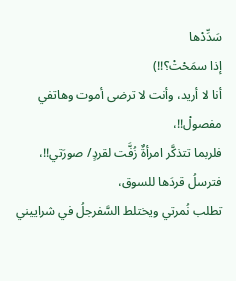سَدِّدْها
إذا سمَحْتْ؟!!)
أنا لا أريد، وأنت لا ترضى أموت وهاتفي مفصولْ!!،
فلربما تتذكَّر امرأةٌ زُفَّت لقردٍ/ صورَتي!!،
فترسلُ قردَها للسوق،
تطلب نُمرتي ويختلط السَّفرجلُ في شراييني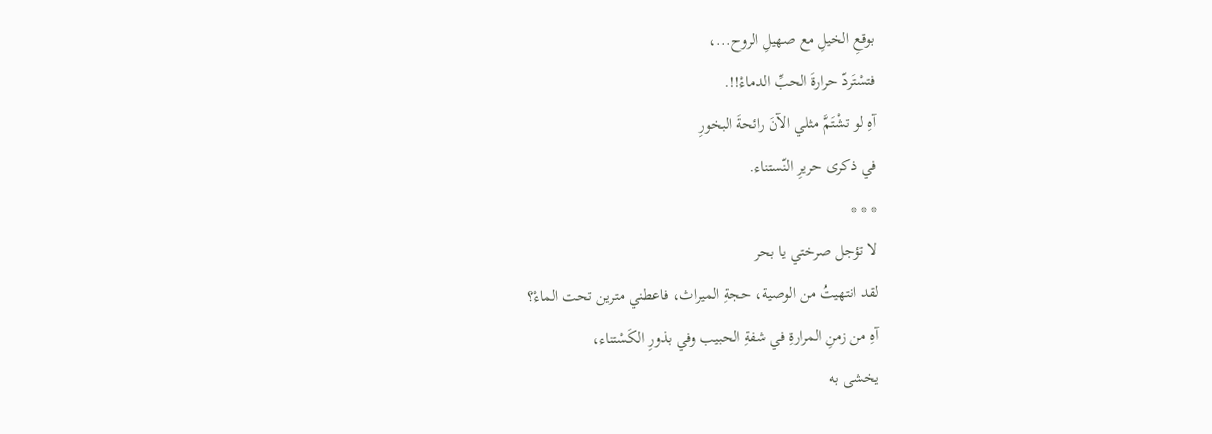بوقعِ الخيلِ مع صهيلِ الروح...،
فتسْتَردّ حرارةَ الحبِّ الدماءْ!!.
آهِ لو تشْتَمَّ مثلي الآنَ رائحةَ البخورِ
في ذكرى حريرِ النّستناء.
* * *
لا تؤجل صرختي يا بحر
لقد انتهيتُ من الوصية، حجةِ الميراث، فاعطني مترين تحت الماءْ؟
آهِ من زمنِ المرارةِ في شفةِ الحبيب وفي بذورِ الكَسْتناء،
يخشى به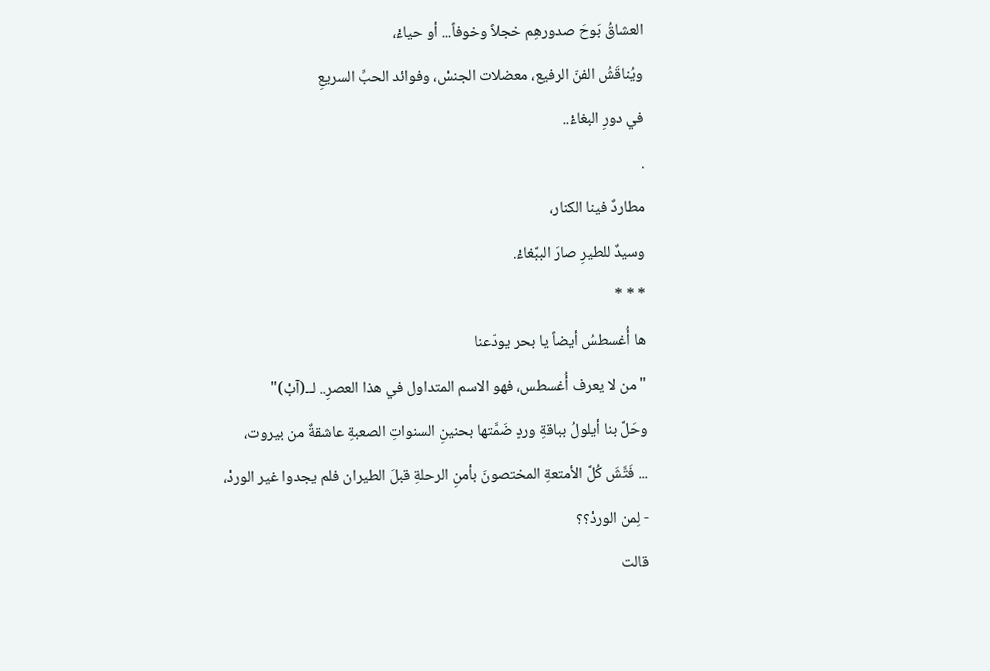العشاقُ بَوحَ صدورهِم خجلاً وخوفاً... أو حياءْ،
ويُناقَشُ الفنّ الرفيع، معضلات الجنسْ، وفوائد الحبِّ السريعِ
في دورِ البغاءْ..
.
مطاردٌ فينا الكنار،
وسيدٌ للطيرِ صارَ الببَّغاءْ.
* * *
ها أُغسطسُ أيضاً يا بحر يودّعنا
"من لا يعرف أُغسطس، فهو الاسم المتداول في هذا العصرِ.. لــ(آبْ)"
وحَلَّ بنا أيلولُ بباقةِ وردٍ ضَمَّتها بحنينِ السنواتِ الصعبةِ عاشقةٌ من بيروت،
... فَتَّشَ كُلَّ الأمتعةِ المختصونَ بأمنِ الرحلةِ قبلَ الطيران فلم يجدوا غير الوردْ،
- لِمن الوردْ؟؟
قالت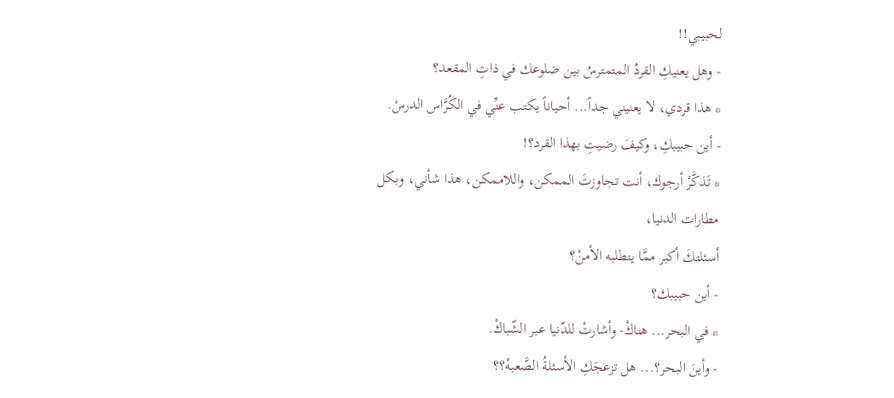لحبيبي!!
- وهل يعنيكِ القردُ المتمترسُ بين ضلوعك في ذاتِ المقعد؟
* هذا قردي، لا يعنيني جداً... أحياناً يكتب عنِّي في الكُرَّاس الدرسْ.
- أين حبيبكِ، وكيفَ رضيتِ بهذا القرد؟!
* تَذكَّرْ أرجوك، أنت تجاوزتَ الممكن، واللاممكن، هذا شأني، وبكل مطارات الدنيا،
أسئلتكَ أكبر ممَّا يتطلبه الأمنْ؟
- أين حبيبك؟
* في البحر... هناكْ- وأشارتْ للدّنيا عبر الشّباكْ.
- وأينَ البحر؟... هل تزعجَكِ الأسئلةُ الصَّعبهْ؟؟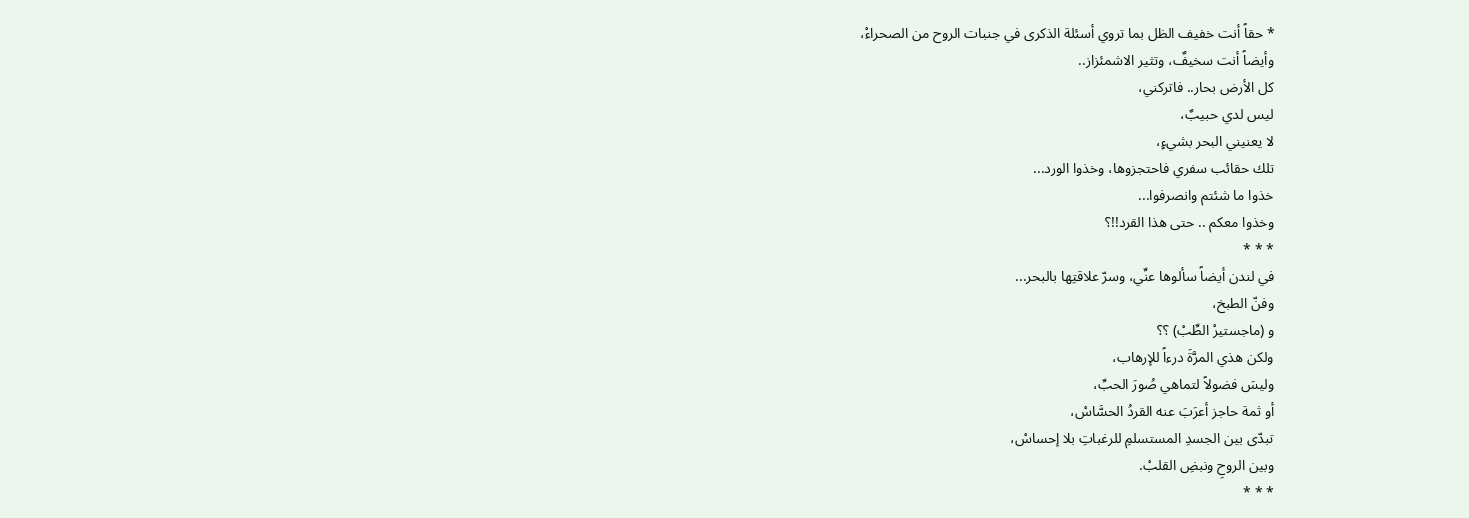* حقاً أنت خفيف الظل بما تروي أسئلة الذكرى في جنبات الروح من الصحراءْ،
وأيضاً أنت سخيفٌ، وتثير الاشمئزاز..
كل الأرض بحار.. فاتركني،
ليس لدي حبيبٌ،
لا يعنيني البحر بشيءٍ،
تلك حقائب سفري فاحتجزوها، وخذوا الورد...
خذوا ما شئتم وانصرفوا...
وخذوا معكم .. حتى هذا القرد!!؟
* * *
في لندن أيضاً سألوها عنِّي، وسرّ علاقتِها بالبحر...
وفنّ الطبخ،
و (ماجستيرْ الطِّبْ) ؟؟
ولكن هذي المرَّةَ درءاً للإرهاب،
وليسَ فضولاً لتماهي صُورَ الحبِّ،
أو ثمة حاجز أعرَبَ عنه القردُ الحسَّاسْ،
تبدّى بين الجسدِ المستسلمِ للرغباتِ بلا إحساسْ،
وبين الروحِ ونبضِ القلبْ.
* * *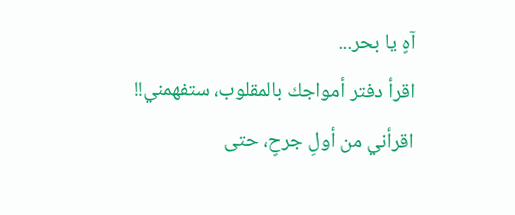آهٍ يا بحر...
اقرأ دفتر أمواجك بالمقلوب، ستفهمني!!
اقرأني من أولِ جرحٍ، حتى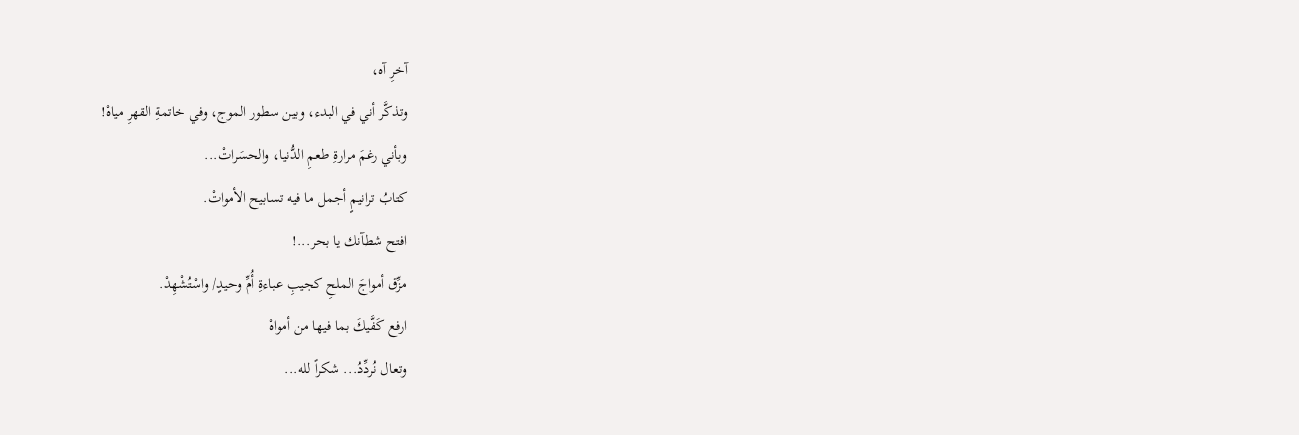آخرِ آه،
وتذكَّر أني في البدء، وبين سطور الموج، وفي خاتمةِ القهرِ مياهْ!
وبأني رغمَ مرارةِ طعمِ الدُّنيا، والحسَراتْ...
كتابُ ترانيمٍ أجمل ما فيه تسابيح الأمواتْ.
افتح شطآنك يا بحر...!
مزِّق أمواجَ الملحِ كجيبِ عباءةِ أُمِّ وحيدٍ/ واسْتُشْهِدْ.
ارفع كَفَّيكَ بما فيها من أمواهْ
وتعال نُردِّدُ... شكراً لله...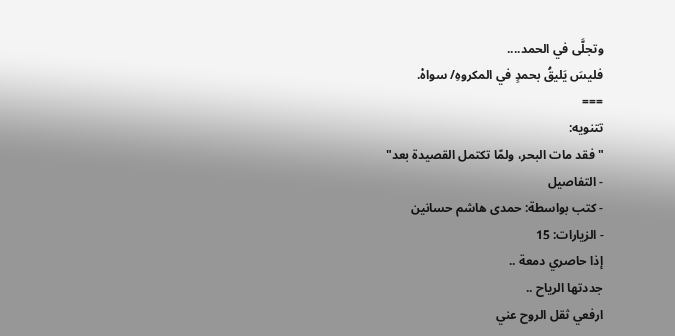وتجلَّى في الحمد....
فليسَ يَليقُ بحمدٍ في المكروهِ/ سواهْ.
===
تتنويه:
"فقد مات البحر، ولمّا تكتمل القصيدة بعد"
- التفاصيل
- كتب بواسطة: حمدى هاشم حسانين
- الزيارات: 15
إذا حاصري دمعة ..
جددتها الرياح ..
ارفعي ثقل الروح عني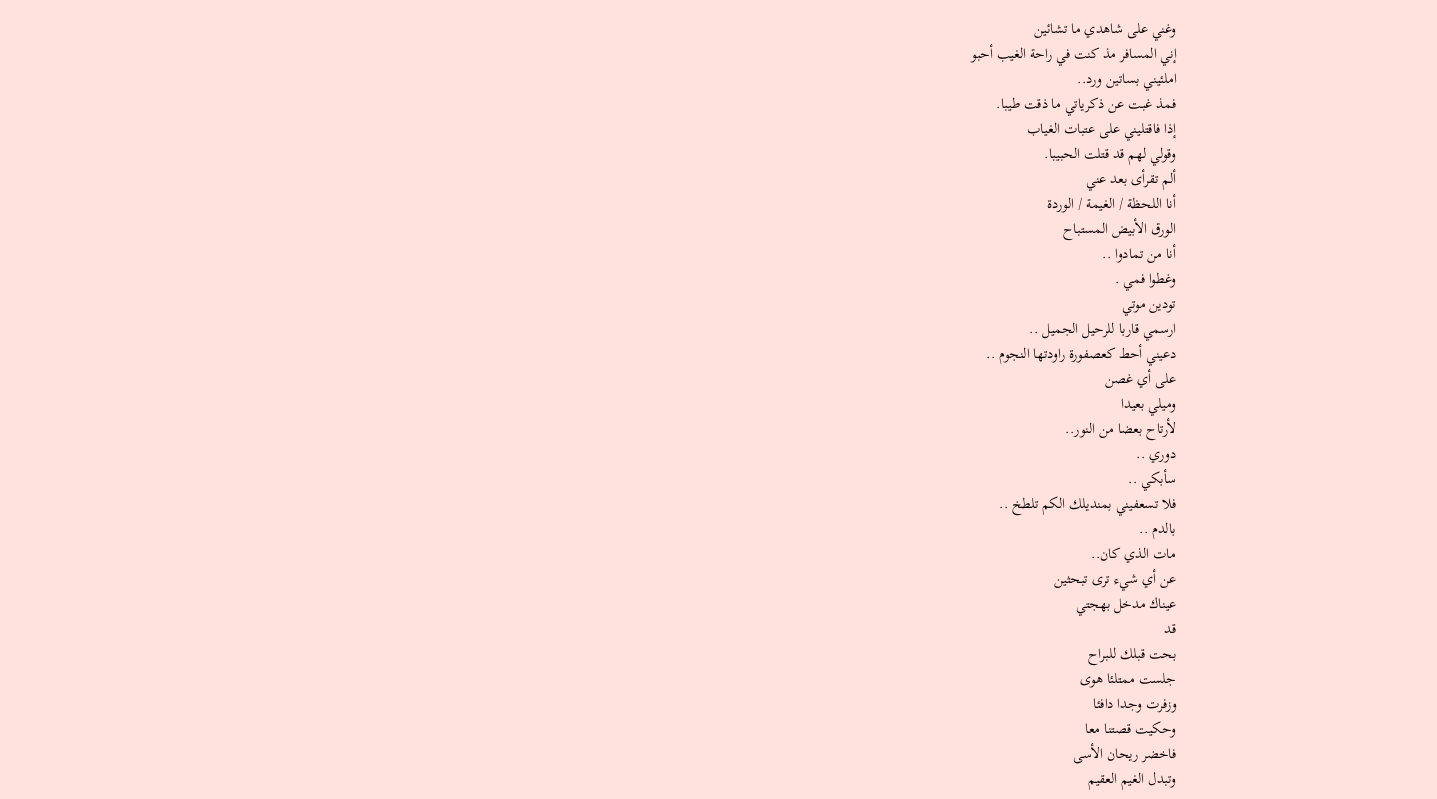وغني على شاهدي ما تشائين
إني المسافر مذ كنت في راحة الغيب أحبو
املئيني بساتين ورد..
فمذ غبت عن ذكرياتي ما ذقت طيبا.
إذا فاقتليني على عتبات الغياب
وقولي لهم قد قتلت الحبيبا.
ألم تقرأى بعد عني
أنا اللحظة / الغيمة / الوردة
الورق الأبيض المستباح
أنا من تمادوا ..
وغطوا فمي .
تودين موتي
ارسمي قاربا للرحيل الجميل ..
دعيني أحط كعصفورة راودتها النجوم ..
على أي غصن
وميلي بعيدا
لأرتاح بعضا من النور..
دوري ..
سأبكي ..
فلا تسعفيني بمنديلك الكم تلطخ ..
بالدم ..
مات الذي كان..
عن أي شيء ترى تبحثين
عيناك مدخل بهجتي
قد
بحت قبلك للبراح
جلست ممتلئا هوى
وزفرت وجدا دافئا
وحكيت قصتنا معا
فاخضر ريحان الأسى
وتبدل الغيم العقيم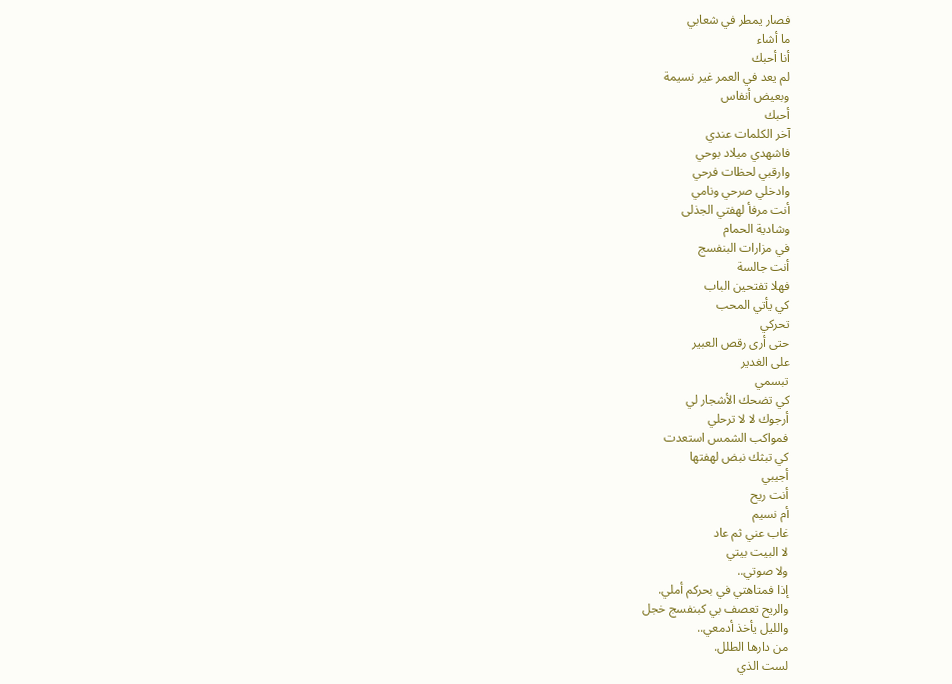فصار يمطر في شعابي
ما أشاء
أنا أحبك
لم يعد في العمر غير نسيمة
وبعيض أنفاس
أحبك
آخر الكلمات عندي
فاشهدي ميلاد بوحي
وارقبي لحظات فرحي
وادخلي صرحي ونامي
أنت مرفأ لهفتي الجذلى
وشادية الحمام
في مزارات البنفسج
أنت جالسة
فهلا تفتحين الباب
كي يأتي المحب
تحركي
حتى أرى رقص العبير
على الغدير
تبسمي
كي تضحك الأشجار لي
أرجوك لا لا ترحلي
فمواكب الشمس استعدت
كي تبثك نبض لهفتها
أجيبي
أنت ريح
أم نسيم
غاب عني ثم عاد
لا البيت بيتي
ولا صوتي..
إذا فمتاهتي في بحركم أملي.
والريح تعصف بي كبنفسج خجل
والليل يأخذ أدمعي..
من دارها الطلل.
لست الذي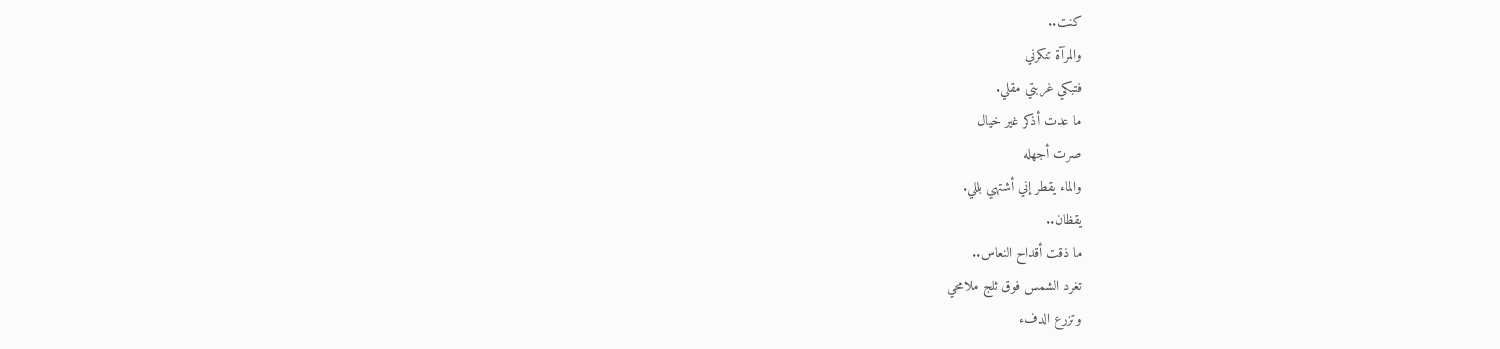كنت..
والمرآة تنكرني
فتبكي غربتي مقلي.
ما عدت أذكر غير خيال
صرت أجهله
والماء يقطر إني أشتهي بللي.
يقظان..
ما ذقت أقداح النعاس..
تغرد الشمس فوق ثلج ملامحي
وتزرع الدفء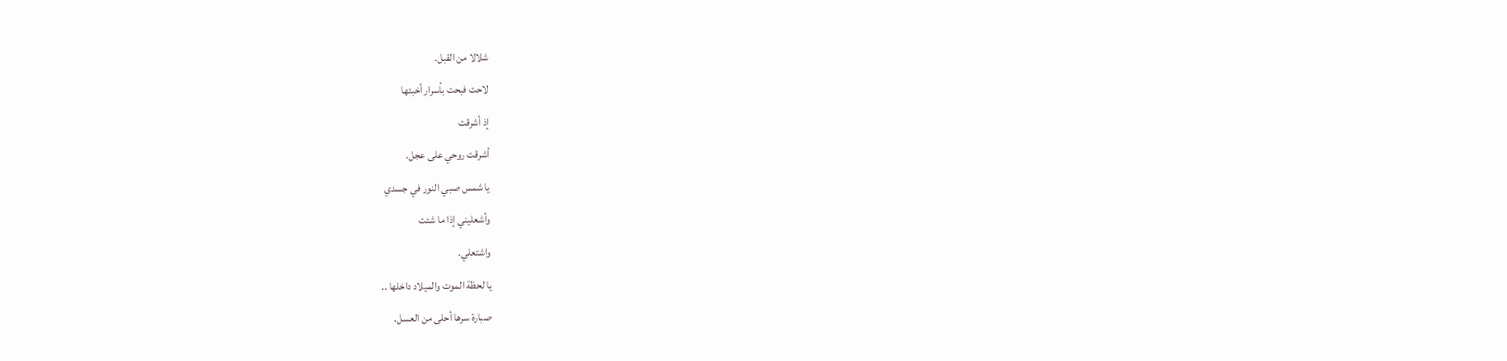شلالا من القبل.
لاحت فبحت بأسرار أخبئها
إذ أشرقت
أشرقت روحي على عجل.
يا شمس صبي النور في جسدي
وأشعليني إذا ما شئت
واشتعلي.
يا لحظة الموت والميلاد داخلها ..
صبارة سرها أحلى من العسل.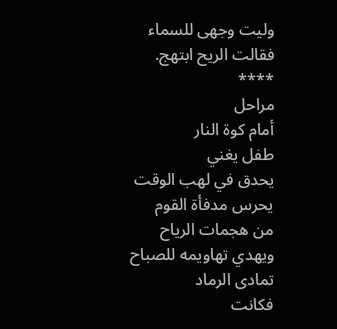وليت وجهى للسماء
فقالت الريح ابتهج.
****
مراحل
أمام كوة النار
طفل يغني
يحدق في لهب الوقت
يحرس مدفأة القوم
من هجمات الرياح
ويهدي تهاويمه للصباح
تمادى الرماد
فكانت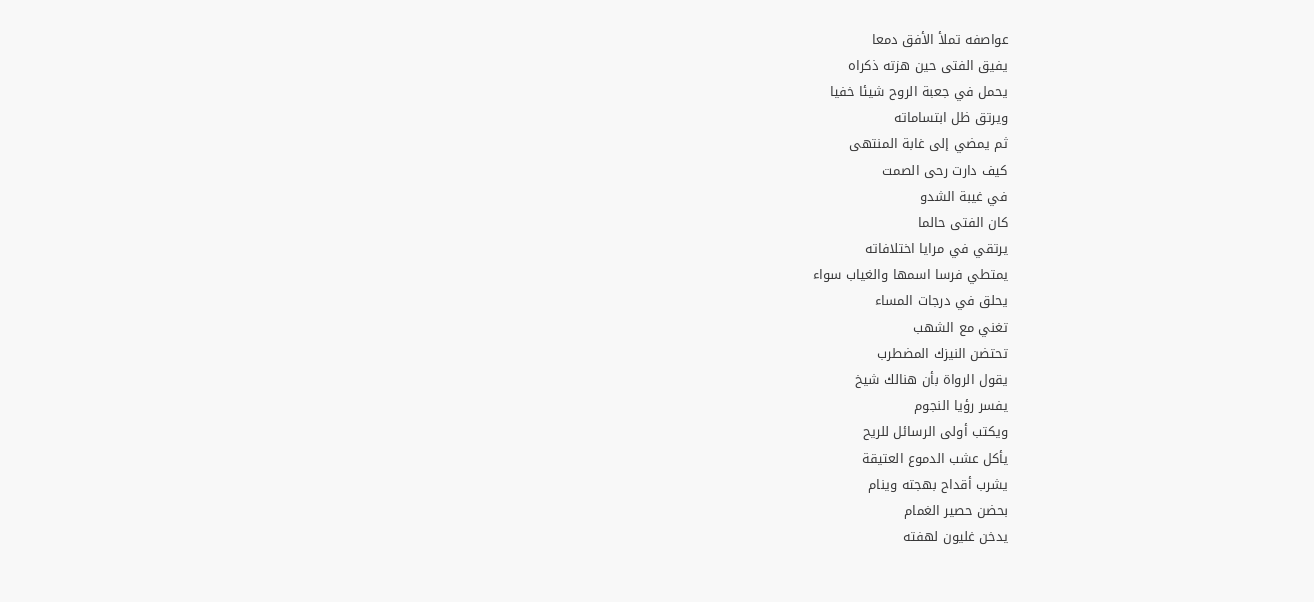عواصفه تملأ الأفق دمعا
يفيق الفتى حين هزته ذكراه
يحمل في جعبة الروح شيئا خفيا
ويرتق ظل ابتساماته
ثم يمضي إلى غابة المنتهى
كيف دارت رحى الصمت
في غيبة الشدو
كان الفتى حالما
يرتقي في مرايا اختلافاته
يمتطي فرسا اسمها والغياب سواء
يحلق في درجات المساء
تغني مع الشهب
تحتضن النيزك المضطرب
يقول الرواة بأن هنالك شيخ
يفسر رؤيا النجوم
ويكتب أولى الرسائل للريح
يأكل عشب الدموع العتيقة
يشرب أقداح بهجته وينام
بحضن حصير الغمام
يدخن غليون لهفته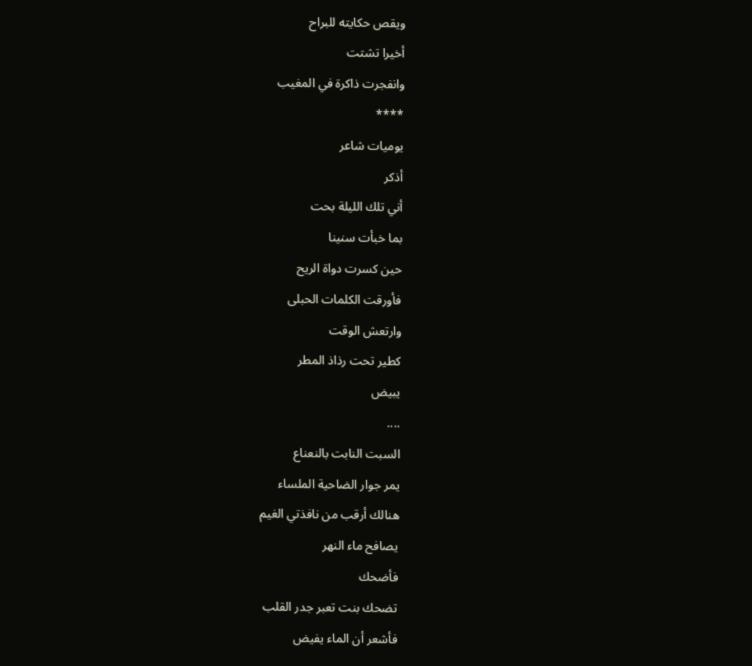ويقص حكايته للبراح
أخيرا تشتت
وانفجرت ذاكرة في المغيب
****
يوميات شاعر
أذكر
أني تلك الليلة بحت
بما خبأت سنينا
حين كسرت دواة الريح
فأورقت الكلمات الحبلى
وارتعش الوقت
كطير تحت رذاذ المطر
يبيض
....
السبت النابت بالنعناع
يمر جوار الضاحية الملساء
هنالك أرقب من نافذتي الغيم
يصافح ماء النهر
فأضحك
تضحك بنت تعبر جدر القلب
فأشعر أن الماء يفيض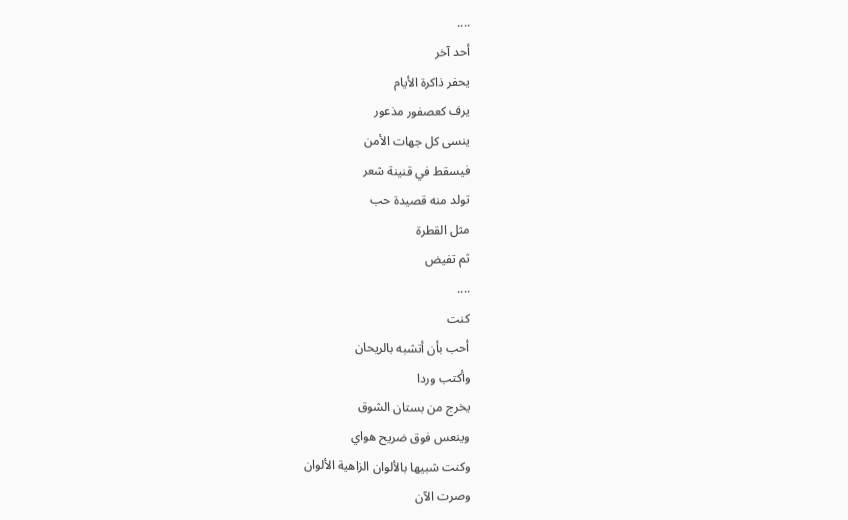....
أحد آخر
يحفر ذاكرة الأيام
يرف كعصفور مذعور
ينسى كل جهات الأمن
فيسقط في قنينة شعر
تولد منه قصيدة حب
مثل القطرة
ثم تفيض
....
كنت
أحب بأن أتشبه بالريحان
وأكتب وردا
يخرج من بستان الشوق
وينعس فوق ضريح هواي
وكنت شبيها بالألوان الزاهية الألوان
وصرت الآن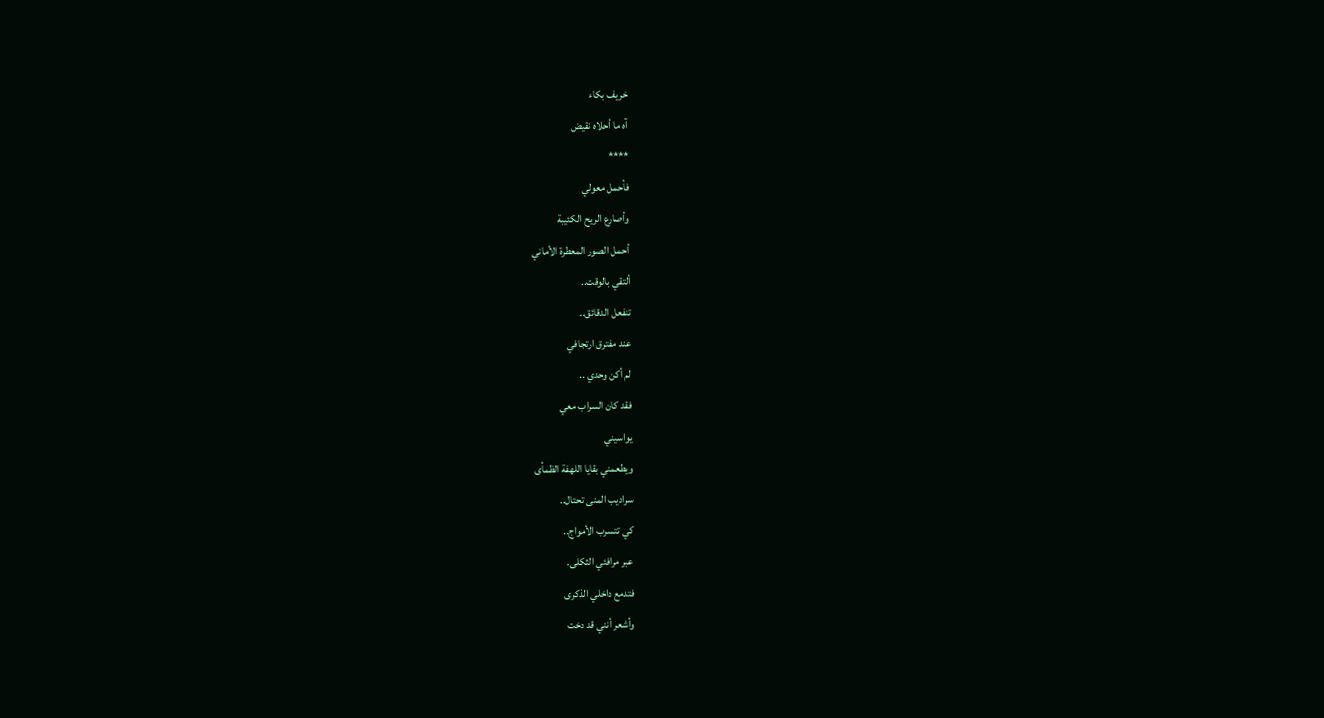خريف بكاء
آه ما أحلاه نقيض
****
فأحمل معولي
وأصارع الريح الكئيبة
أحمل الصور المعطرة الأماني
ألتقي بالوقت..
تنفعل الدقائق..
عند مفترق ارتجافي
لم أكن وحدي ..
فقد كان السراب معي
يواسيني
ويطعمني بقايا اللهفة الظمأى
سراديب المنى تحتال..
كي تتسرب الأمواج..
عبر مرافئي الثكلى.
فتدمع داخلي الذكرى
وأشعر أنني قد دخت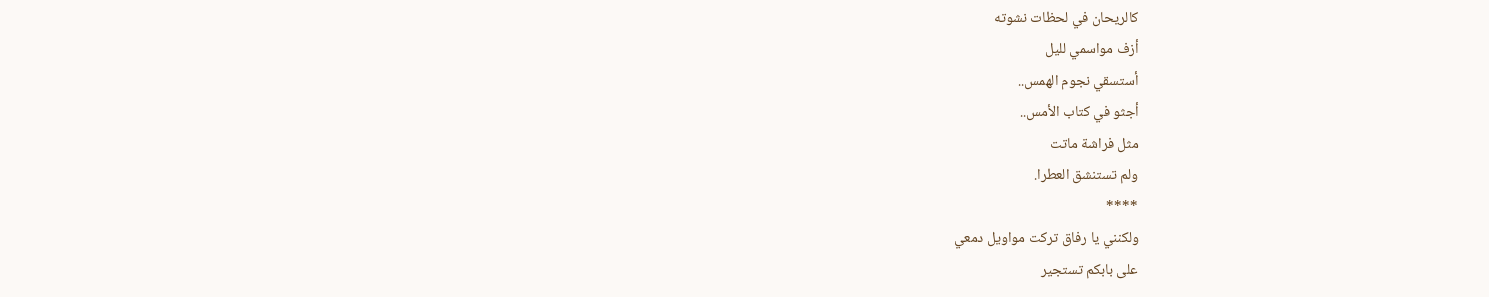كالريحان في لحظات نشوته
أزف مواسمي لليل
أستسقي نجوم الهمس..
أجثو في كتاب الأمس..
مثل فراشة ماتت
ولم تستنشق العطرا.
****
ولكنني يا رفاق تركت مواويل دمعي
على بابكم تستجير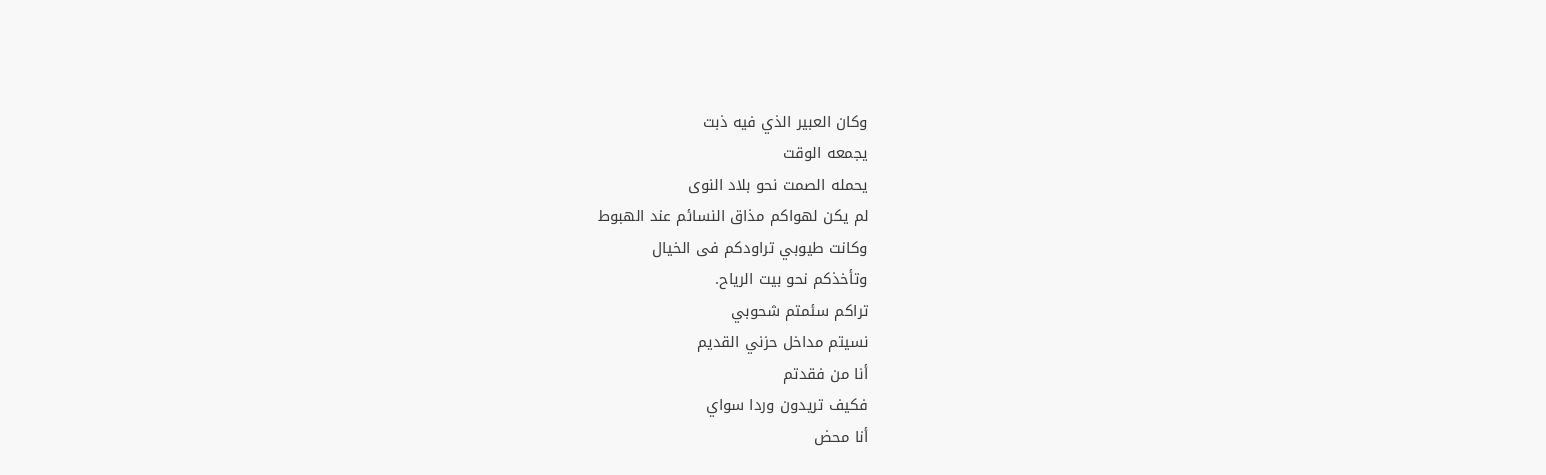وكان العبير الذي فيه ذبت
يجمعه الوقت
يحمله الصمت نحو بلاد النوى
لم يكن لهواكم مذاق النسائم عند الهبوط
وكانت طيوبي تراودكم فى الخيال
وتأخذكم نحو بيت الرياح.
تراكم سئمتم شحوبي
نسيتم مداخل حزني القديم
أنا من فقدتم
فكيف تريدون وردا سواي
أنا محض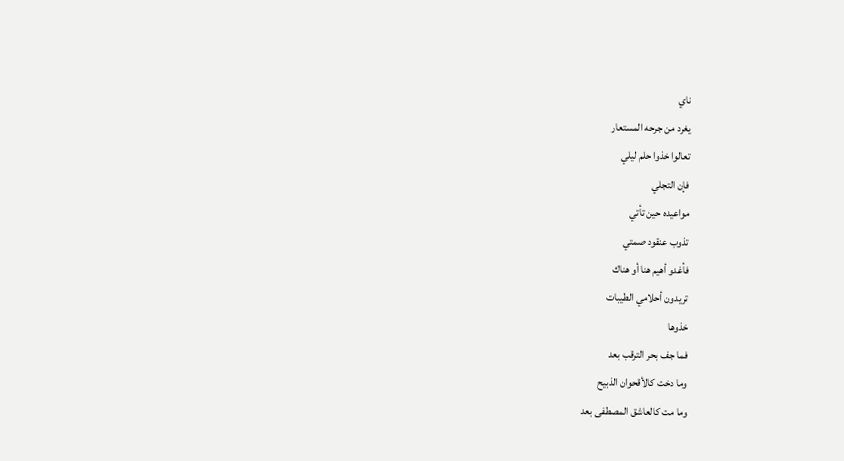ناي
يغرد من جرحه المستعار
تعالوا خذوا حلم ليلي
فإن التجلي
مواعيده حين تأتي
تذوب عنقود صمتي
فأغدو أهيم هنا أو هناك
تريدون أحلامي الطيبات
خذوها
فما جف بحر الترقب بعد
وما دخت كالأقحوان الذبيح
وما مت كالعاشق المصطفى بعد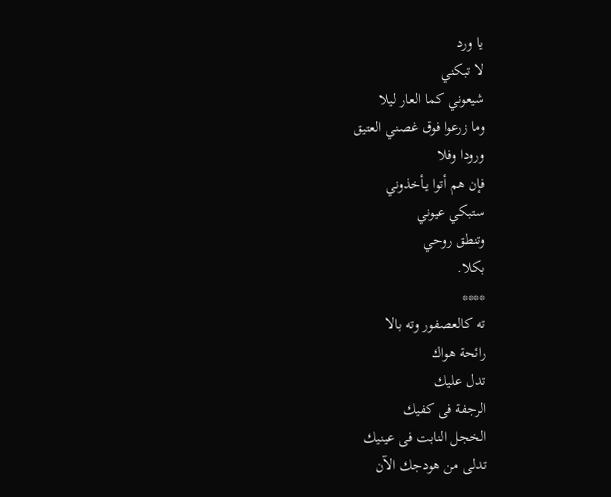يا ورد
لا تبكني
شيعوني كما العار ليلا
وما زرعوا فوق غصني العتيق
ورودا وفلا
فإن هم أتوا يـأخذوني
ستبكي عيوني
وتنطق روحي
بكلا.
****
ته كالعصفور وته بالا
رائحة هواك
تدل عليك
الرجفة فى كفيك
الخجل النابت فى عينيك
تدلى من هودجك الآن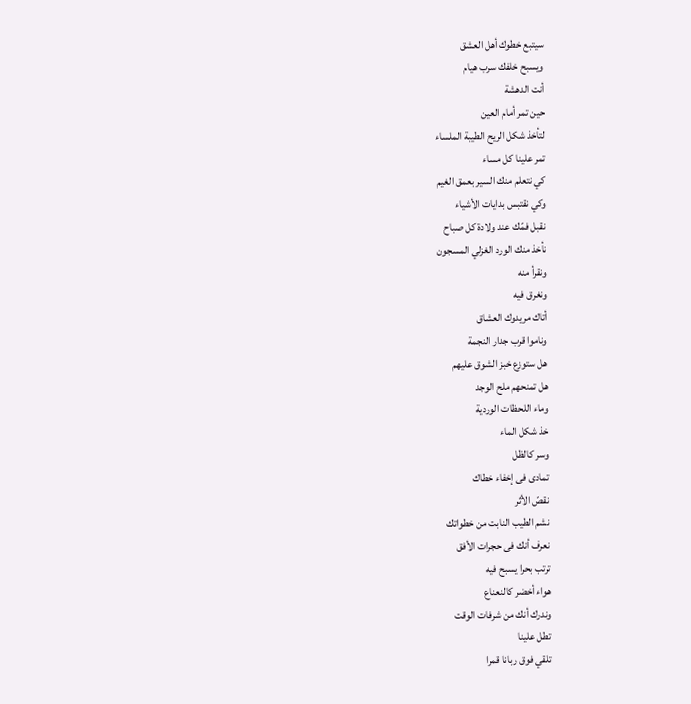سيتبع خطوك أهل العشق
ويسبح خلفك سرب هيام
أنت الدهشة
حين تمر أمام العين
لتأخذ شكل الريح الطيبة الملساء
تمر علينا كل مساء
كي نتعلم منك السير بعمق الغيم
وكي نقتبس بدايات الأشياء
نقبل فمّك عند ولادة كل صباح
نأخذ منك الورد الغزلي المسجون
ونقرأ منه
ونغرق فيه
أتاك مريدوك العشاق
وناموا قرب جدار النجمة
هل ستوزع خبز الشوق عليهم
هل تمنحهم ملح الوجد
وماء اللحظات الوردية
خذ شكل الماء
وسر كالظل
تمادى فى إخفاء خطاك
نقصّ الأثر
نشم الطيب النابت من خطواتك
نعرف أنك فى حجرات الأفق
ترتب بحرا يسبح فيه
هواء أخضر كالنعناع
وندرك أنك من شرفات الوقت
تطل علينا
تلقي فوق ربانا قمرا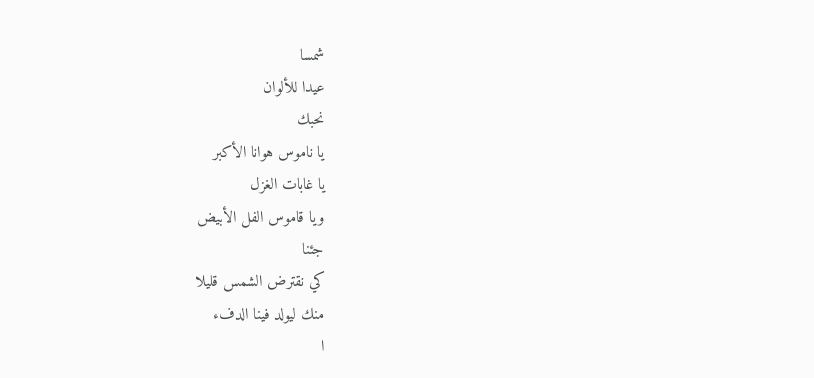شمسا
عيدا للألوان
نحبك
يا ناموس هوانا الأكبر
يا غابات الغزل
ويا قاموس الفل الأبيض
جئنا
كي نقترض الشمس قليلا
منك ليولد فينا الدفء
ا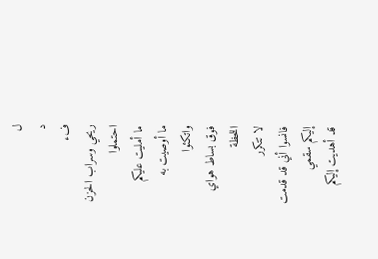ل
د
فء
ريحي وسراب الحزن
احتملوا
ما أمليت عليكم
ما أوصيت به
واتكئوا
فوق بساط هواي
اللحظة
لا تتكرر
فانسوا أني قد قدمت
إليكم سقمي
قد أهديت إليكم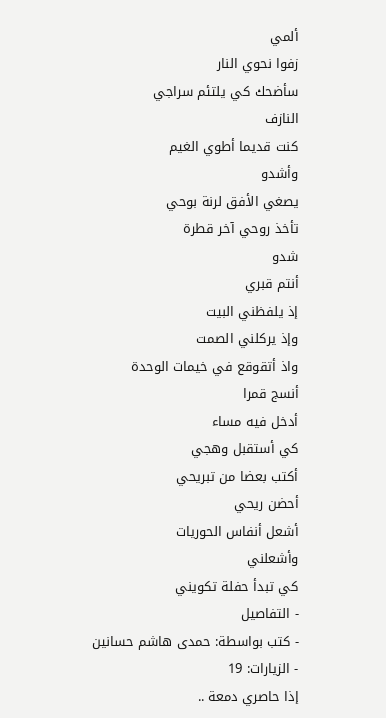ألمي
زفوا نحوي النار
سأضحك كي يلتئم سراجي
النازف
كنت قديما أطوي الغيم
وأشدو
يصغي الأفق لرنة بوحي
تأخذ روحي آخر قطرة
شدو
أنتم قبري
إذ يلفظني البيت
وإذ يركلني الصمت
واذ أتقوقع في خيمات الوحدة
أنسج قمرا
أدخل فيه مساء
كي أستقبل وهجي
أكتب بعضا من تبريحي
أحضن ريحي
أشعل أنفاس الحوريات
وأشعلني
كي تبدأ حفلة تكويني
- التفاصيل
- كتب بواسطة: حمدى هاشم حسانين
- الزيارات: 19
إذا حاصري دمعة ..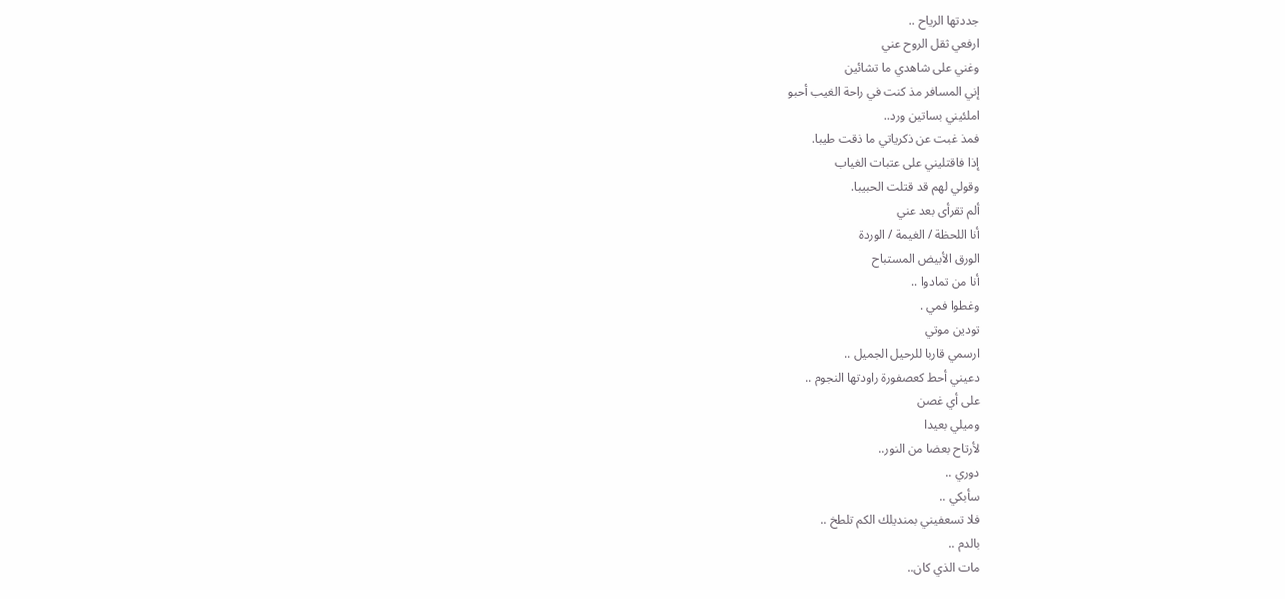جددتها الرياح ..
ارفعي ثقل الروح عني
وغني على شاهدي ما تشائين
إني المسافر مذ كنت في راحة الغيب أحبو
املئيني بساتين ورد..
فمذ غبت عن ذكرياتي ما ذقت طيبا.
إذا فاقتليني على عتبات الغياب
وقولي لهم قد قتلت الحبيبا.
ألم تقرأى بعد عني
أنا اللحظة / الغيمة / الوردة
الورق الأبيض المستباح
أنا من تمادوا ..
وغطوا فمي .
تودين موتي
ارسمي قاربا للرحيل الجميل ..
دعيني أحط كعصفورة راودتها النجوم ..
على أي غصن
وميلي بعيدا
لأرتاح بعضا من النور..
دوري ..
سأبكي ..
فلا تسعفيني بمنديلك الكم تلطخ ..
بالدم ..
مات الذي كان..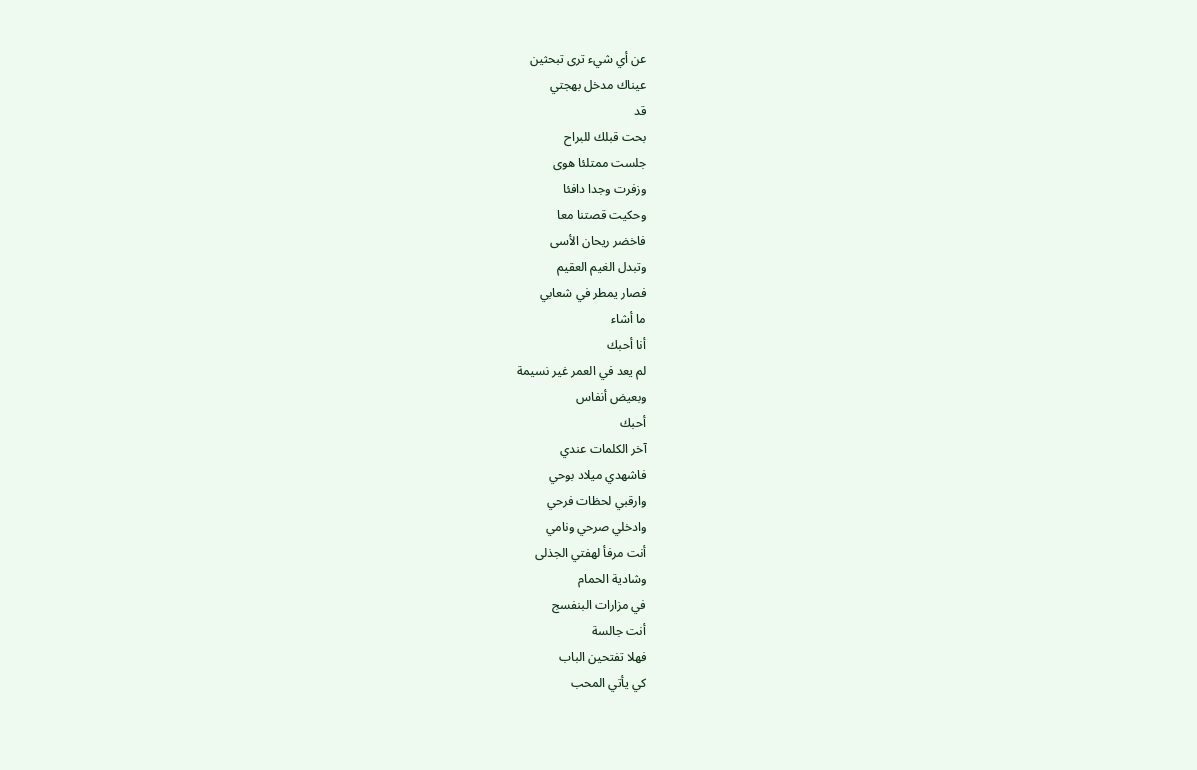عن أي شيء ترى تبحثين
عيناك مدخل بهجتي
قد
بحت قبلك للبراح
جلست ممتلئا هوى
وزفرت وجدا دافئا
وحكيت قصتنا معا
فاخضر ريحان الأسى
وتبدل الغيم العقيم
فصار يمطر في شعابي
ما أشاء
أنا أحبك
لم يعد في العمر غير نسيمة
وبعيض أنفاس
أحبك
آخر الكلمات عندي
فاشهدي ميلاد بوحي
وارقبي لحظات فرحي
وادخلي صرحي ونامي
أنت مرفأ لهفتي الجذلى
وشادية الحمام
في مزارات البنفسج
أنت جالسة
فهلا تفتحين الباب
كي يأتي المحب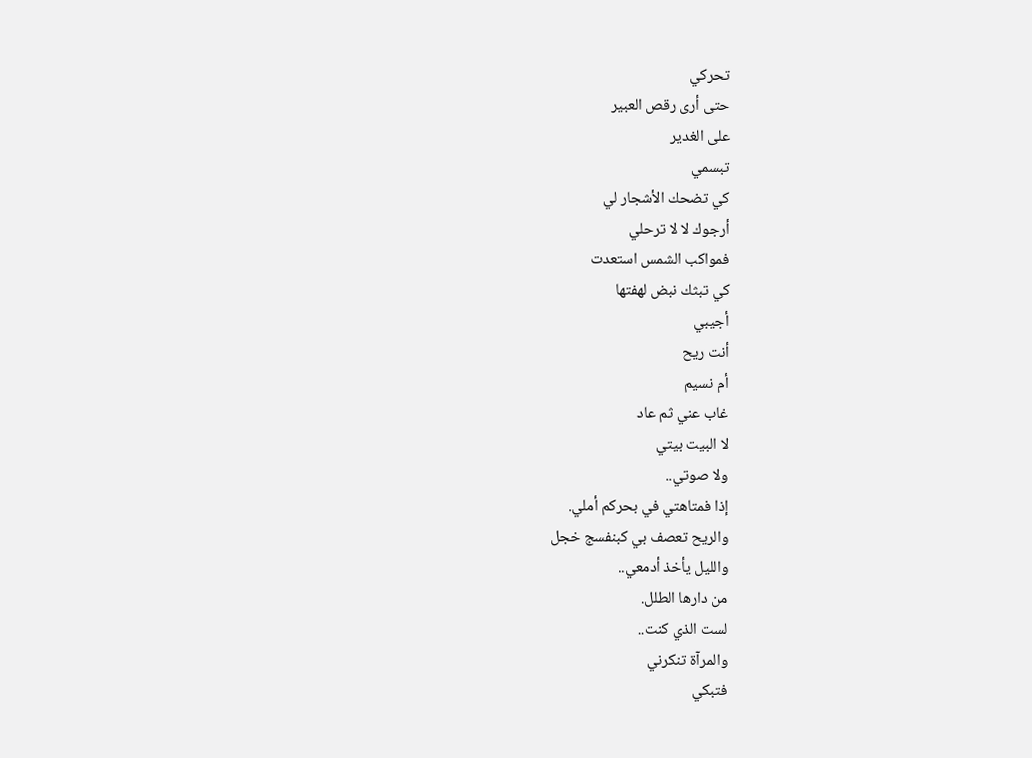تحركي
حتى أرى رقص العبير
على الغدير
تبسمي
كي تضحك الأشجار لي
أرجوك لا لا ترحلي
فمواكب الشمس استعدت
كي تبثك نبض لهفتها
أجيبي
أنت ريح
أم نسيم
غاب عني ثم عاد
لا البيت بيتي
ولا صوتي..
إذا فمتاهتي في بحركم أملي.
والريح تعصف بي كبنفسج خجل
والليل يأخذ أدمعي..
من دارها الطلل.
لست الذي كنت..
والمرآة تنكرني
فتبكي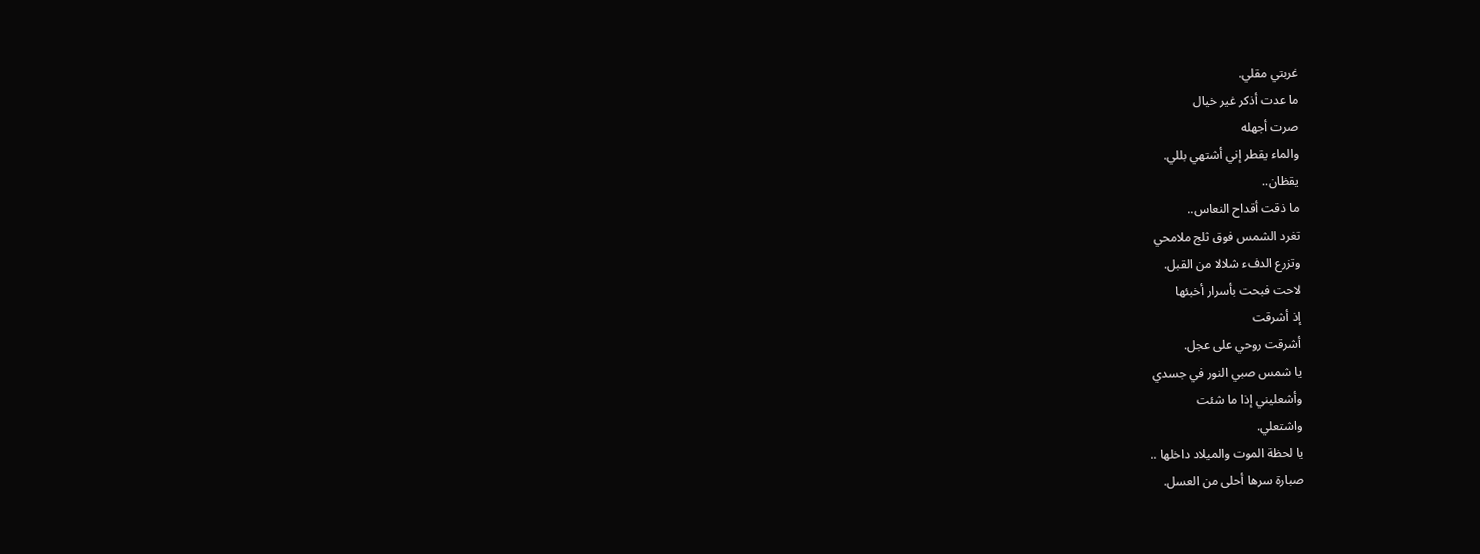غربتي مقلي.
ما عدت أذكر غير خيال
صرت أجهله
والماء يقطر إني أشتهي بللي.
يقظان..
ما ذقت أقداح النعاس..
تغرد الشمس فوق ثلج ملامحي
وتزرع الدفء شلالا من القبل.
لاحت فبحت بأسرار أخبئها
إذ أشرقت
أشرقت روحي على عجل.
يا شمس صبي النور في جسدي
وأشعليني إذا ما شئت
واشتعلي.
يا لحظة الموت والميلاد داخلها ..
صبارة سرها أحلى من العسل.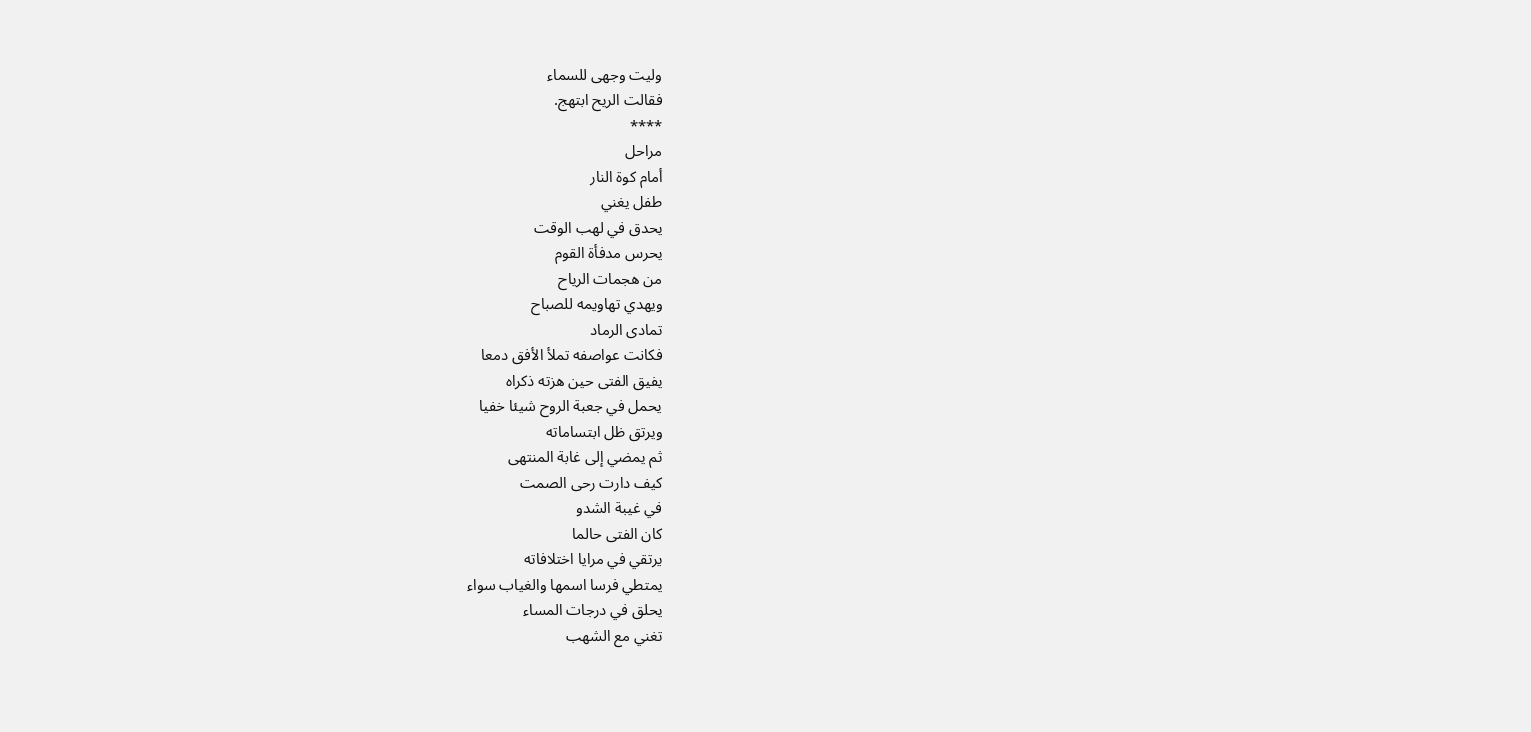وليت وجهى للسماء
فقالت الريح ابتهج.
****
مراحل
أمام كوة النار
طفل يغني
يحدق في لهب الوقت
يحرس مدفأة القوم
من هجمات الرياح
ويهدي تهاويمه للصباح
تمادى الرماد
فكانت عواصفه تملأ الأفق دمعا
يفيق الفتى حين هزته ذكراه
يحمل في جعبة الروح شيئا خفيا
ويرتق ظل ابتساماته
ثم يمضي إلى غابة المنتهى
كيف دارت رحى الصمت
في غيبة الشدو
كان الفتى حالما
يرتقي في مرايا اختلافاته
يمتطي فرسا اسمها والغياب سواء
يحلق في درجات المساء
تغني مع الشهب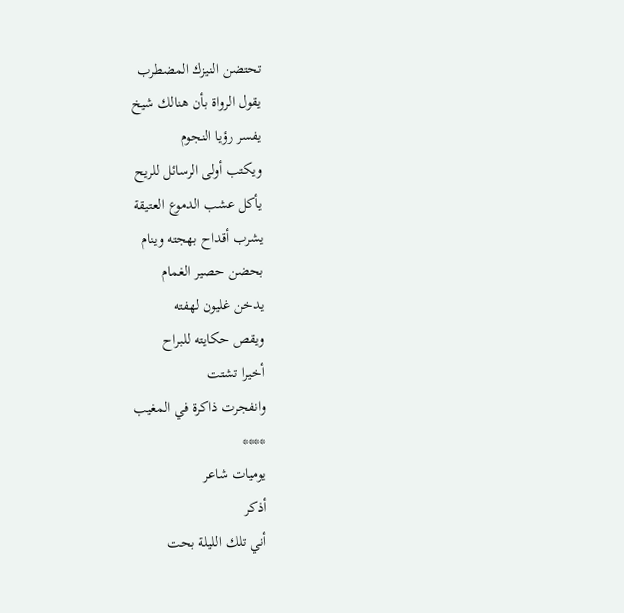تحتضن النيزك المضطرب
يقول الرواة بأن هنالك شيخ
يفسر رؤيا النجوم
ويكتب أولى الرسائل للريح
يأكل عشب الدموع العتيقة
يشرب أقداح بهجته وينام
بحضن حصير الغمام
يدخن غليون لهفته
ويقص حكايته للبراح
أخيرا تشتت
وانفجرت ذاكرة في المغيب
****
يوميات شاعر
أذكر
أني تلك الليلة بحت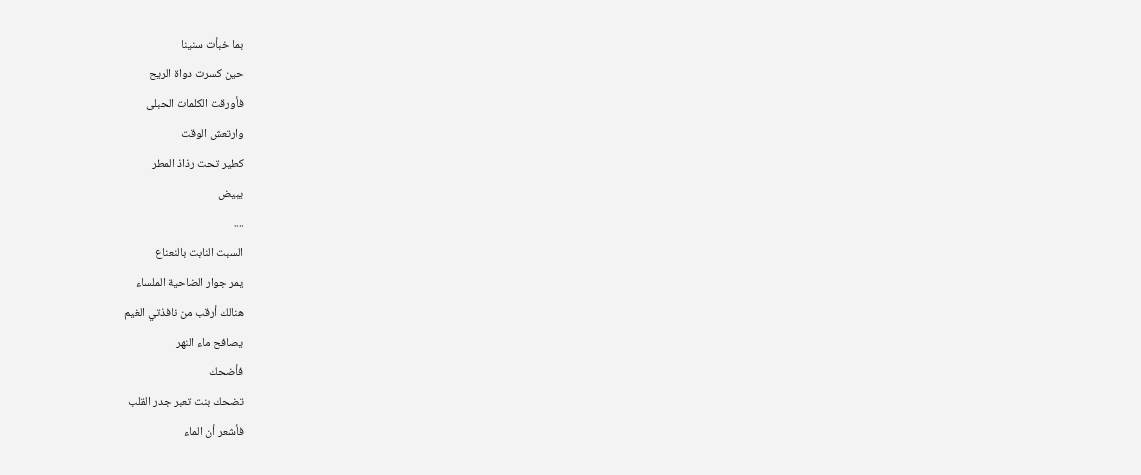بما خبأت سنينا
حين كسرت دواة الريح
فأورقت الكلمات الحبلى
وارتعش الوقت
كطير تحت رذاذ المطر
يبيض
....
السبت النابت بالنعناع
يمر جوار الضاحية الملساء
هنالك أرقب من نافذتي الغيم
يصافح ماء النهر
فأضحك
تضحك بنت تعبر جدر القلب
فأشعر أن الماء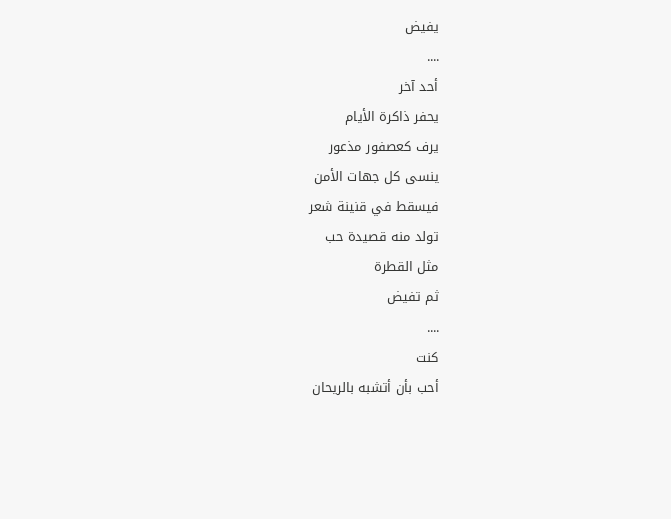يفيض
....
أحد آخر
يحفر ذاكرة الأيام
يرف كعصفور مذعور
ينسى كل جهات الأمن
فيسقط في قنينة شعر
تولد منه قصيدة حب
مثل القطرة
ثم تفيض
....
كنت
أحب بأن أتشبه بالريحان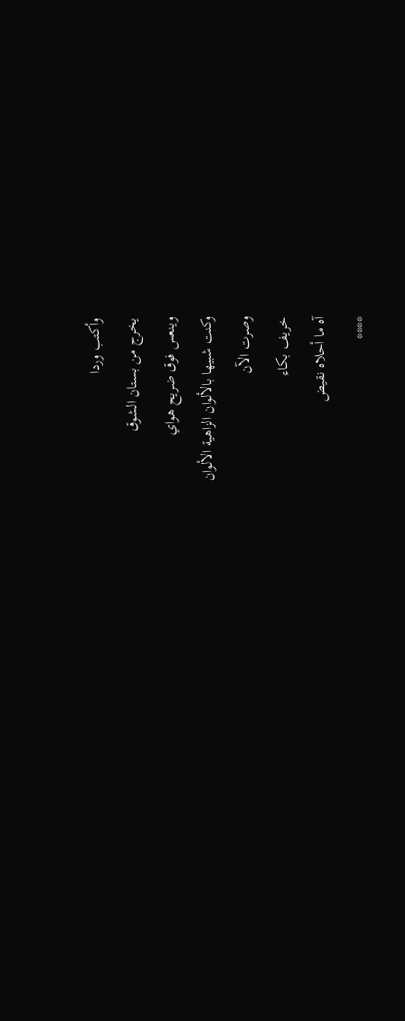وأكتب وردا
يخرج من بستان الشوق
وينعس فوق ضريح هواي
وكنت شبيها بالألوان الزاهية الألوان
وصرت الآن
خريف بكاء
آه ما أحلاه نقيض
****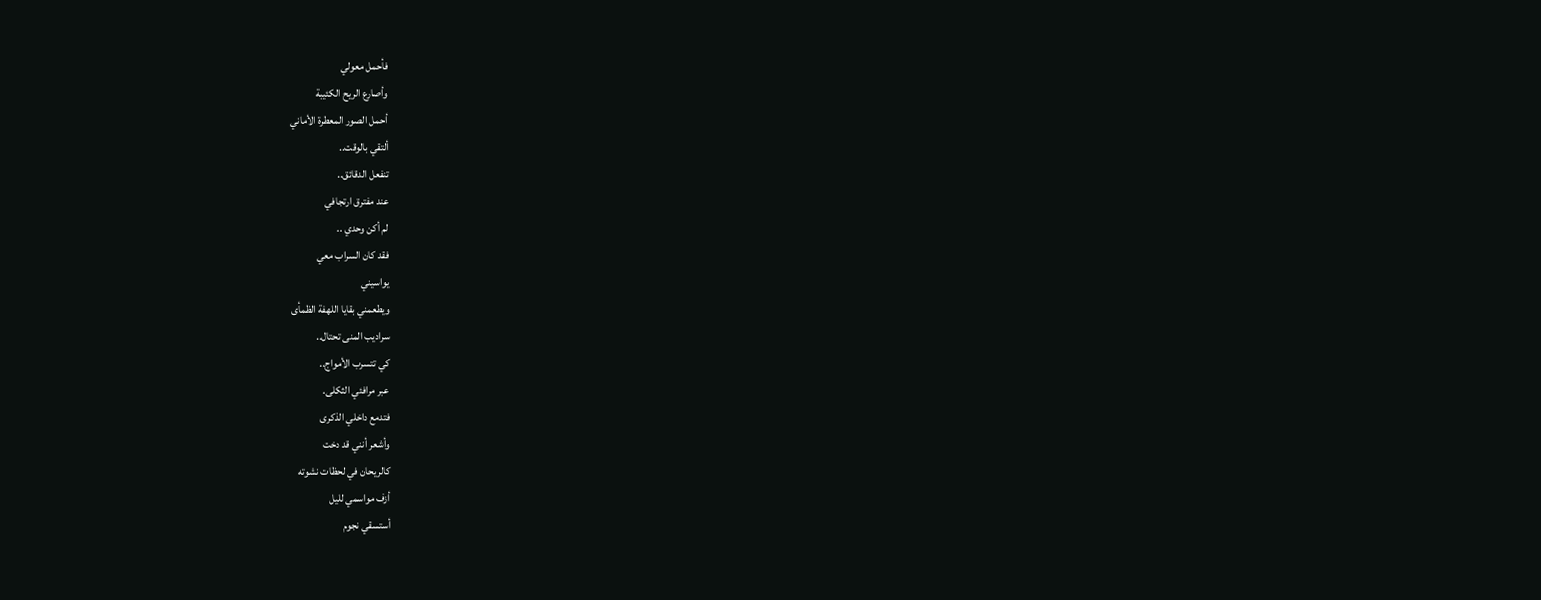فأحمل معولي
وأصارع الريح الكئيبة
أحمل الصور المعطرة الأماني
ألتقي بالوقت..
تنفعل الدقائق..
عند مفترق ارتجافي
لم أكن وحدي ..
فقد كان السراب معي
يواسيني
ويطعمني بقايا اللهفة الظمأى
سراديب المنى تحتال..
كي تتسرب الأمواج..
عبر مرافئي الثكلى.
فتدمع داخلي الذكرى
وأشعر أنني قد دخت
كالريحان في لحظات نشوته
أزف مواسمي لليل
أستسقي نجوم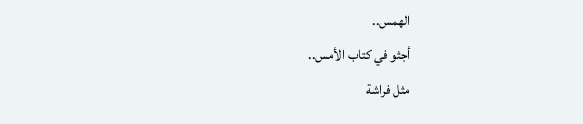الهمس..
أجثو في كتاب الأمس..
مثل فراشة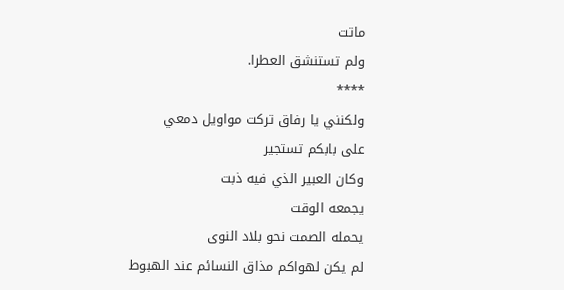ماتت
ولم تستنشق العطرا.
****
ولكنني يا رفاق تركت مواويل دمعي
على بابكم تستجير
وكان العبير الذي فيه ذبت
يجمعه الوقت
يحمله الصمت نحو بلاد النوى
لم يكن لهواكم مذاق النسائم عند الهبوط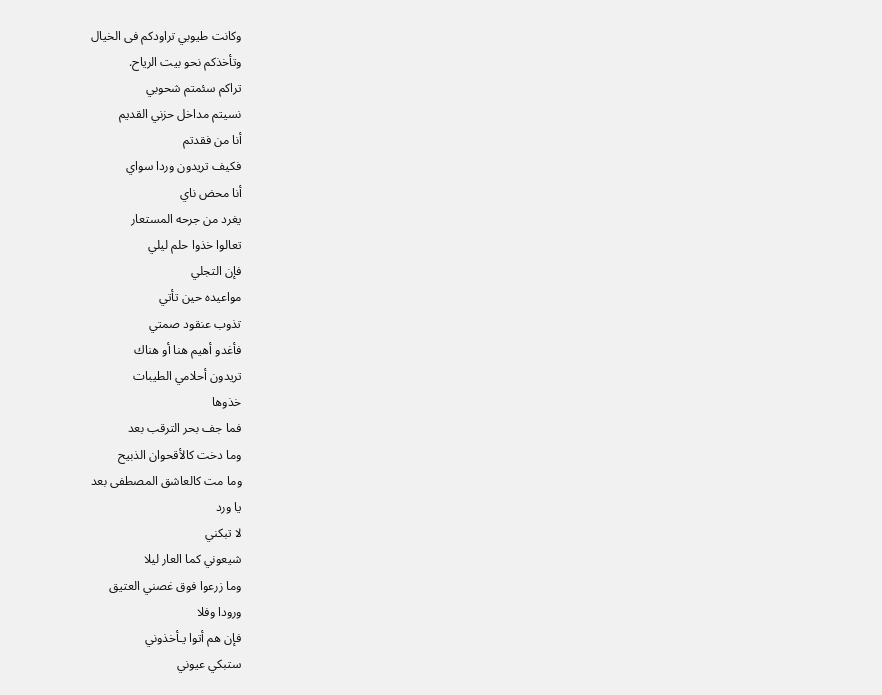وكانت طيوبي تراودكم فى الخيال
وتأخذكم نحو بيت الرياح.
تراكم سئمتم شحوبي
نسيتم مداخل حزني القديم
أنا من فقدتم
فكيف تريدون وردا سواي
أنا محض ناي
يغرد من جرحه المستعار
تعالوا خذوا حلم ليلي
فإن التجلي
مواعيده حين تأتي
تذوب عنقود صمتي
فأغدو أهيم هنا أو هناك
تريدون أحلامي الطيبات
خذوها
فما جف بحر الترقب بعد
وما دخت كالأقحوان الذبيح
وما مت كالعاشق المصطفى بعد
يا ورد
لا تبكني
شيعوني كما العار ليلا
وما زرعوا فوق غصني العتيق
ورودا وفلا
فإن هم أتوا يـأخذوني
ستبكي عيوني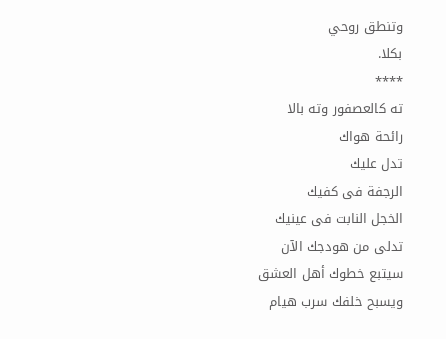وتنطق روحي
بكلا.
****
ته كالعصفور وته بالا
رائحة هواك
تدل عليك
الرجفة فى كفيك
الخجل النابت فى عينيك
تدلى من هودجك الآن
سيتبع خطوك أهل العشق
ويسبح خلفك سرب هيام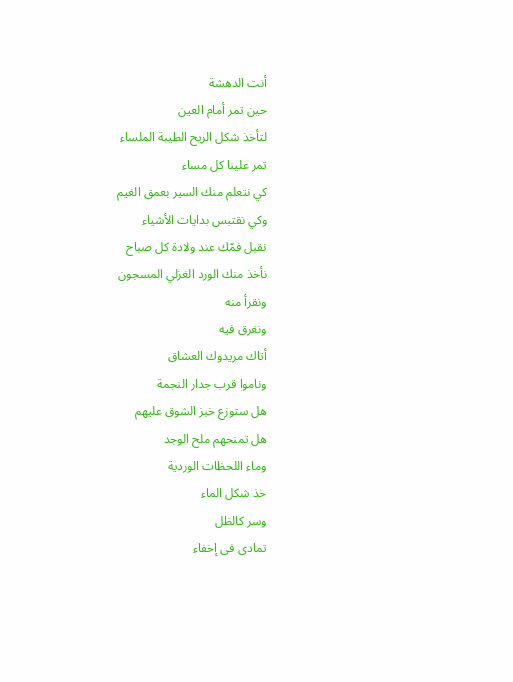أنت الدهشة
حين تمر أمام العين
لتأخذ شكل الريح الطيبة الملساء
تمر علينا كل مساء
كي نتعلم منك السير بعمق الغيم
وكي نقتبس بدايات الأشياء
نقبل فمّك عند ولادة كل صباح
نأخذ منك الورد الغزلي المسجون
ونقرأ منه
ونغرق فيه
أتاك مريدوك العشاق
وناموا قرب جدار النجمة
هل ستوزع خبز الشوق عليهم
هل تمنحهم ملح الوجد
وماء اللحظات الوردية
خذ شكل الماء
وسر كالظل
تمادى فى إخفاء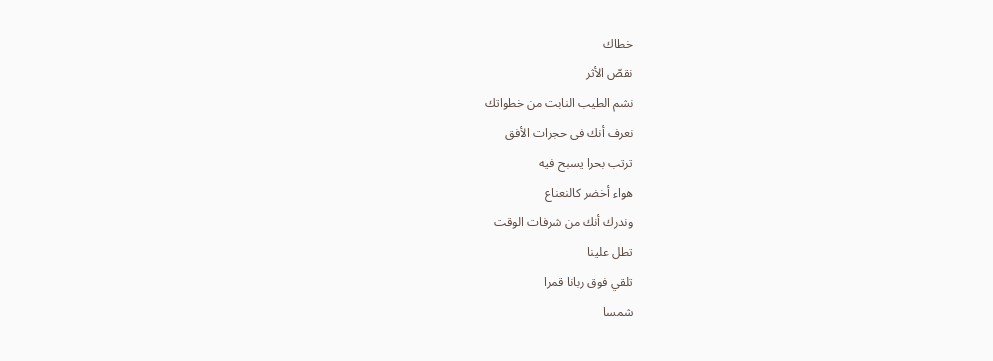خطاك
نقصّ الأثر
نشم الطيب النابت من خطواتك
نعرف أنك فى حجرات الأفق
ترتب بحرا يسبح فيه
هواء أخضر كالنعناع
وندرك أنك من شرفات الوقت
تطل علينا
تلقي فوق ربانا قمرا
شمسا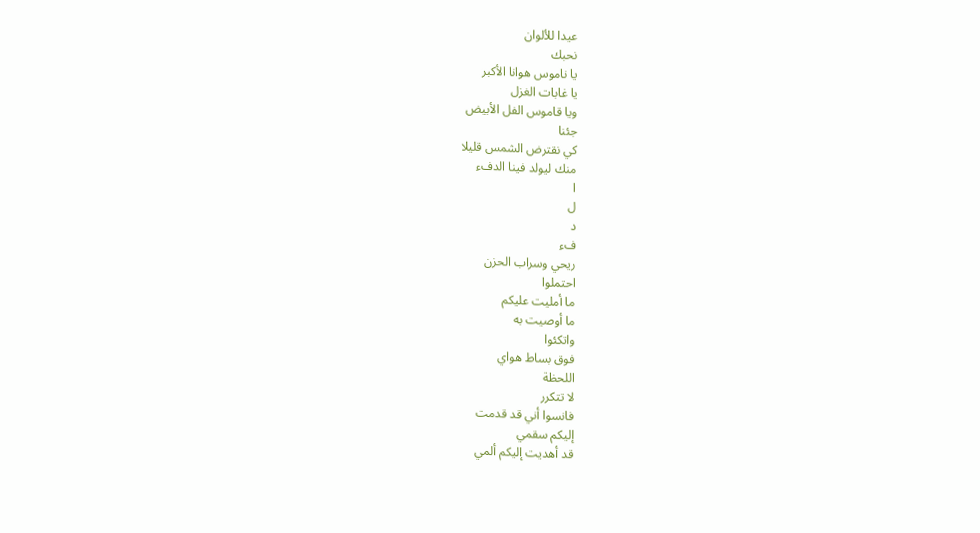عيدا للألوان
نحبك
يا ناموس هوانا الأكبر
يا غابات الغزل
ويا قاموس الفل الأبيض
جئنا
كي نقترض الشمس قليلا
منك ليولد فينا الدفء
ا
ل
د
فء
ريحي وسراب الحزن
احتملوا
ما أمليت عليكم
ما أوصيت به
واتكئوا
فوق بساط هواي
اللحظة
لا تتكرر
فانسوا أني قد قدمت
إليكم سقمي
قد أهديت إليكم ألمي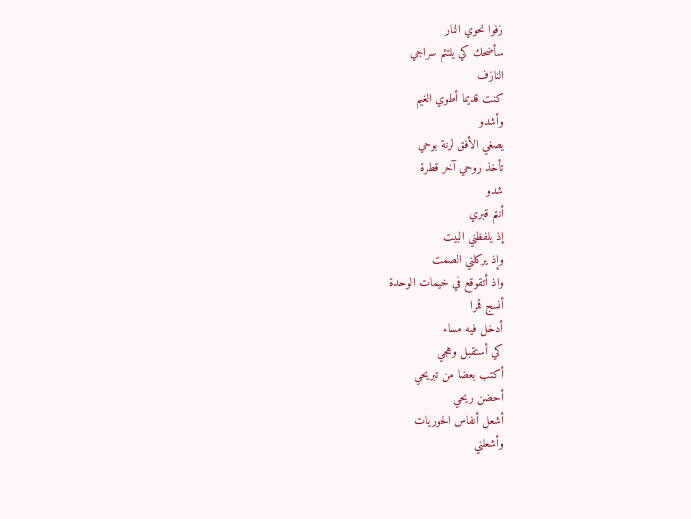زفوا نحوي النار
سأضحك كي يلتئم سراجي
النازف
كنت قديما أطوي الغيم
وأشدو
يصغي الأفق لرنة بوحي
تأخذ روحي آخر قطرة
شدو
أنتم قبري
إذ يلفظني البيت
وإذ يركلني الصمت
واذ أتقوقع في خيمات الوحدة
أنسج قمرا
أدخل فيه مساء
كي أستقبل وهجي
أكتب بعضا من تبريحي
أحضن ريحي
أشعل أنفاس الحوريات
وأشعلني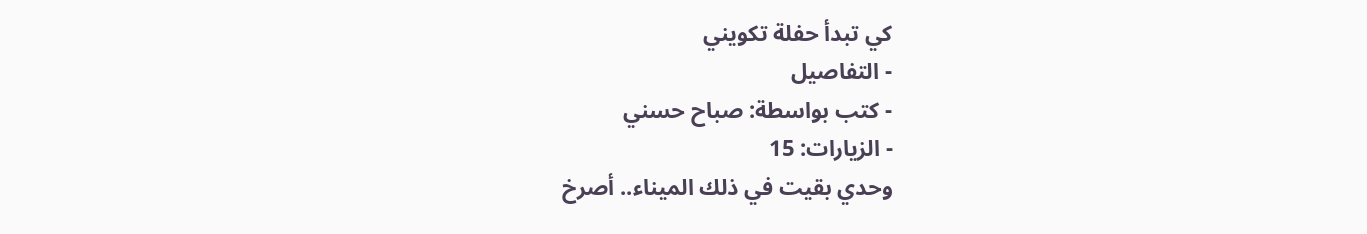كي تبدأ حفلة تكويني
- التفاصيل
- كتب بواسطة: صباح حسني
- الزيارات: 15
وحدي بقيت في ذلك الميناء.. أصرخ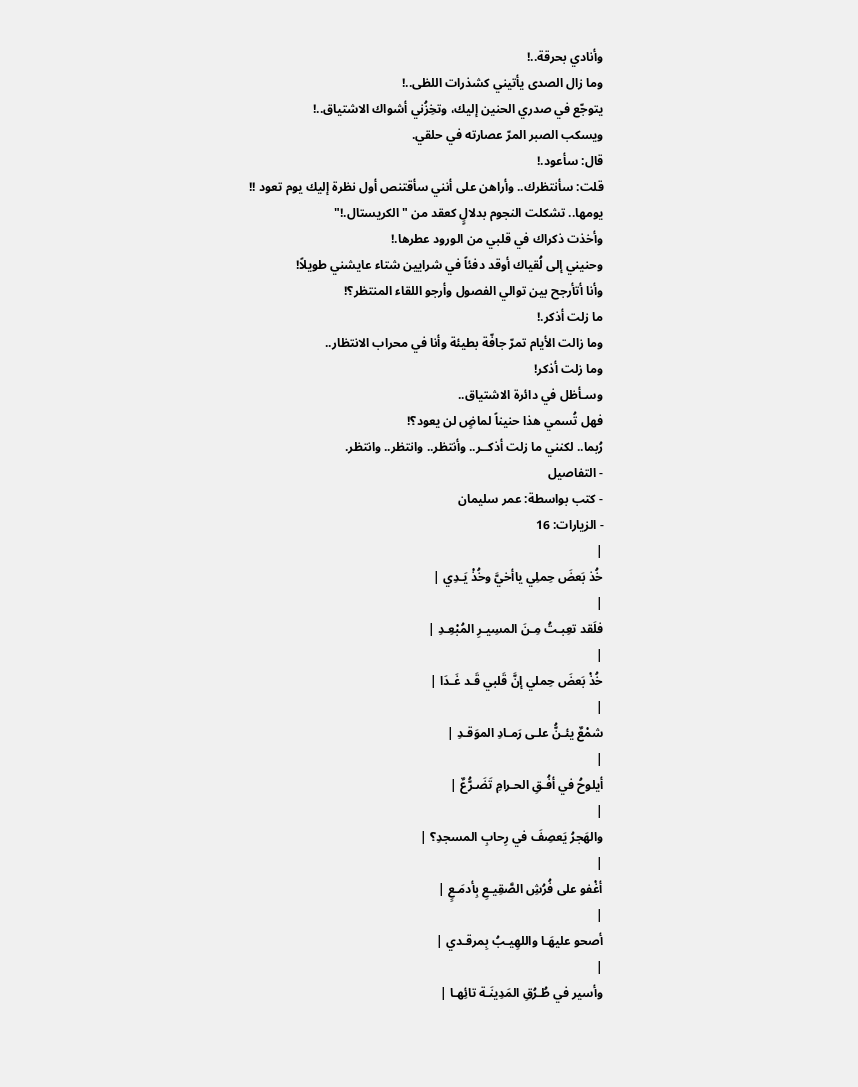وأنادي بحرقة..!
وما زال الصدى يأتيني كشذرات اللظى..!
يتوجّع في صدري الحنين إليك، وتخِزُني أشواك الاشتياق..!
ويسكب الصبر المرّ عصارته في حلقي.
قال: سأعود.!
قلت: سأنتظرك.. وأراهن على أنني سأقتنص أول نظرة إليك يوم تعود !!
يومها.. تشكلت النجوم بدلالٍِ كعقد من "الكريستال.!"
وأخذت ذكراك في قلبي من الورود عطرها.!
وحنيني إلى لُقياك أوقد دفئاً في شرايين شتاء عايشني طويلاً!
وأنا أتأرجح بين توالي الفصول وأرجو اللقاء المنتظر؟!
ما زلت أذكر.!
وما زالت الأيام تمرّ جافّة بطيئة وأنا في محراب الانتظار..
وما زلت أذكر!
وسـأظل في دائرة الاشتياق..
فهل تُسمي هذا حنيناً لماضٍ لن يعود؟!
رُبما.. لكنني ما زلت أذكــر.. وأنتظر.. وانتظر.. وانتظر.
- التفاصيل
- كتب بواسطة: عمر سليمان
- الزيارات: 16
|
خُذ بَعضَ حِملِي ياأخيَّ وخُذْ يَـدِي |
|
فلَقد تعِبـتُ مِـنَ المسِيـرِ المُبْعِـدِ |
|
خُذْ بَعضَ حِملي إنَّ قَلبي قَـد غَـدَا |
|
شمْعٌ يئـنُّ علـى رَمـادِ الموَقـدِ |
|
أيلوحُ في أفُـقِ الحـرامِ تَضَـرُّعٌ |
|
والهَجرُ يَعصِفَ في رِحابِ المسجدِ؟ |
|
أغْفو على فُرُشِ الصَّقِيـعِ بِأدمَـعٍ |
|
أصحو عليهَـا واللهِيـبُ بِمرقـدي |
|
وأسير في طُـرُقِ المَدِينَـة تائِهـا |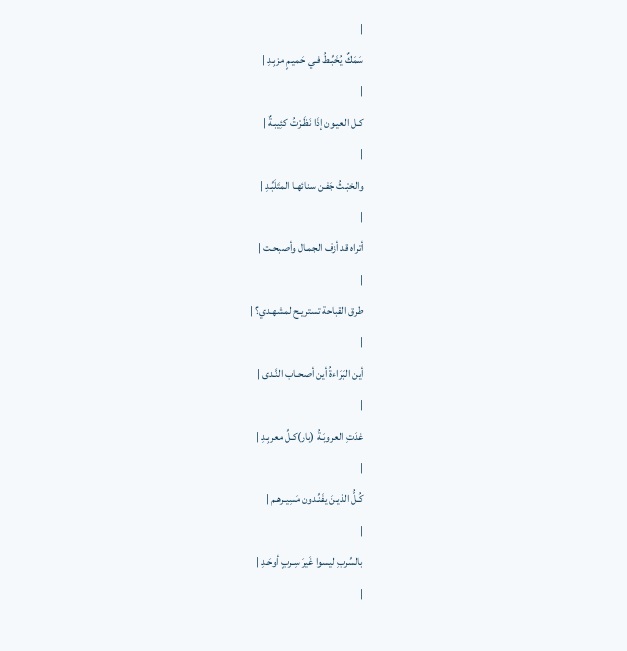|
سَمَكٌ يُخَبِّـطُ فـي حَميـمٍ مزبِـدِ |
|
كـل العيـون إذَا نَظَـرْتُ كئِيبـةٌ |
|
والخبْـثُ جَفـن سنائهـا المتَلَبِّـدِ |
|
أتراه قد أزف الجمـال وأصبحـت |
|
طرق القباحة تستريـح لمشهـدي؟ |
|
أين البَرَاءةُ أين أصحـاب النَّـدى |
|
غدَتِ العروبَـةُ (بار)كـلِّ معربِـدِ |
|
كُـلُّ الذيـنَ يفَنِّـدون مَسِيـرهـم |
|
بالسِّربِ ليسوا غَيرَ سِـربٍ أوحَـدِ |
|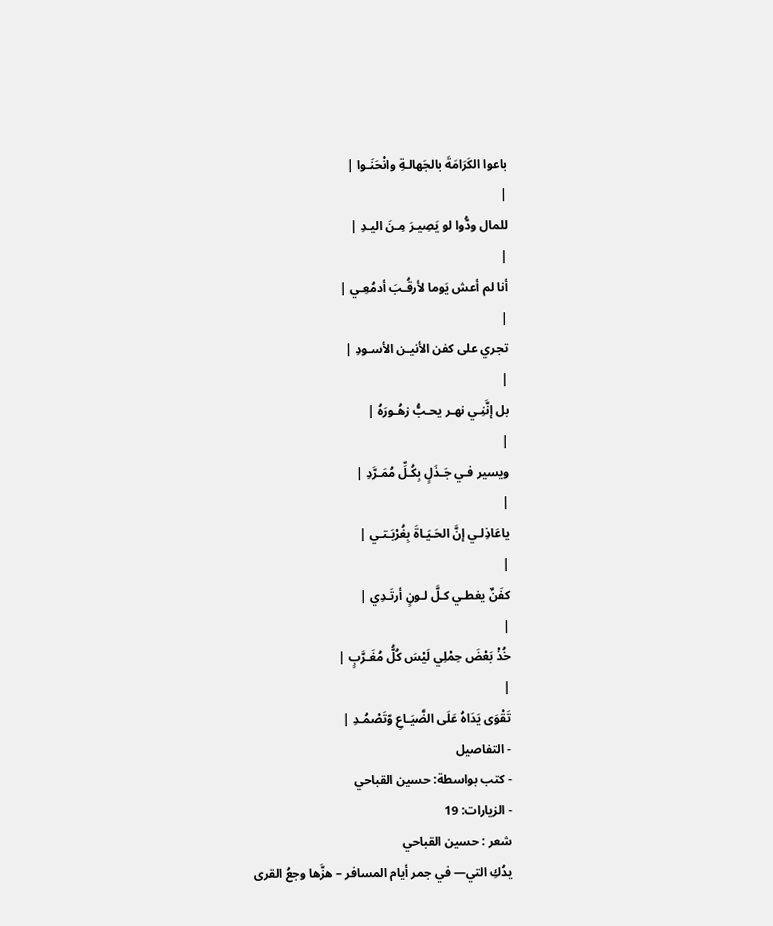باعوا الكَرَامَةَ بالجَهالـةِ وانْحَنَـوا |
|
للمال ودُّوا لو يَصِيـرَ مِـنَ اليـدِ |
|
أنا لم أعش يَوما لأرقُـبَ أدمُعِـي |
|
تجري على كفن الأنيـن الأسـودِ |
|
بل إنَّنِـي نهـر يحـبُّ زهُـورَهُ |
|
ويسير فـي جَـذَلٍ بِكُـلِّ مُمَـرَّدِ |
|
ياعَاذِلـي إنَّ الحَـيَـاةَ بِغُرْبَـتـي |
|
كفَنٌ يغطـي كـلَّ لـونٍ أرتَـدِي |
|
خُذْ بَعْضَ حِمْلِي لَيْسَ كُلُّ مُغَـرَّبٍ |
|
تَقْوَى يَدَاهُ عَلَى الضَّيَـاعِ وّتَصْمُـدِ |
- التفاصيل
- كتب بواسطة: حسين القباحي
- الزيارات: 19
شعر : حسين القباحي
يدُكِ التي— في جمر أيام المسافر – هزَّها وجعُ القرى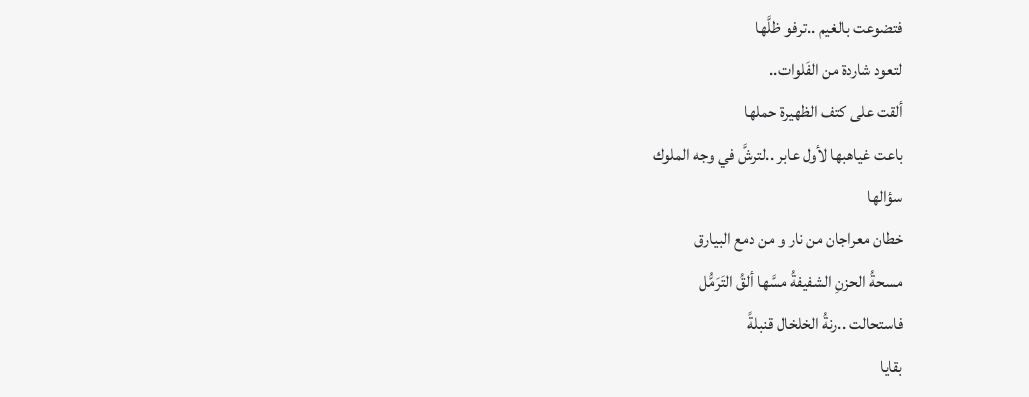فتضوعت بالغيم ..ترفو ظلَّها
لتعود شاردة من الفَلوات..
ألقت على كتف الظهيرة حملها
باعت غياهبها لأول عابر ..لترشَّ في وجه الملوك
سؤالها
خطان معراجان من نار و من دمع البيارق
مسحةُ الحزنِ الشفيفةُ مسَّها ألقُ التَرَمُّل
فاستحالت ..رنةُ الخلخال قنبلةً
بقايا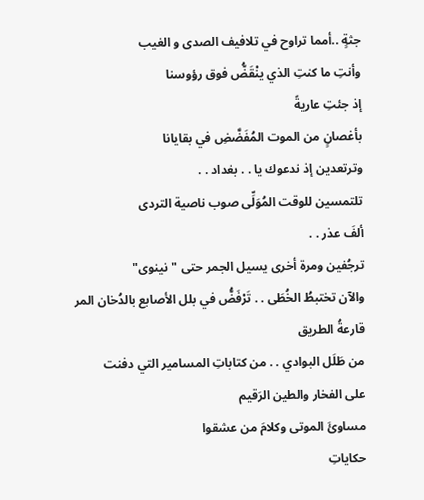جثةٍ ..أمما تراوح في تلافيف الصدى و الغيب
وأنتِ ما كنتِ الذي ينْقَضُّ فوق رؤوسنا
إذ جئتِ عاريةً
بأغصانٍ من الموت المُفَضَّضِ في بقايانا
وترتعدين إذ ندعوك يا . . بغداد . .
تلتمسين للوقت المُوَلِّى صوب ناصية التردى
ألفَ عذر . .
ترجُفين ومرة أخرى يسيل الجمر حتى "نينوى"
والآن تختبطُ الخُطَى . . تَرْفَضُّ في بلل الأصابع بالدُخان المر
قارعةُ الطريق
من طَلَل البوادي . . من كتاباتِ المسامير التي دفنت
على الفخار والطين الرَقيم
مساوئَ الموتى وكلامَ من عشقوا
حكاياتِ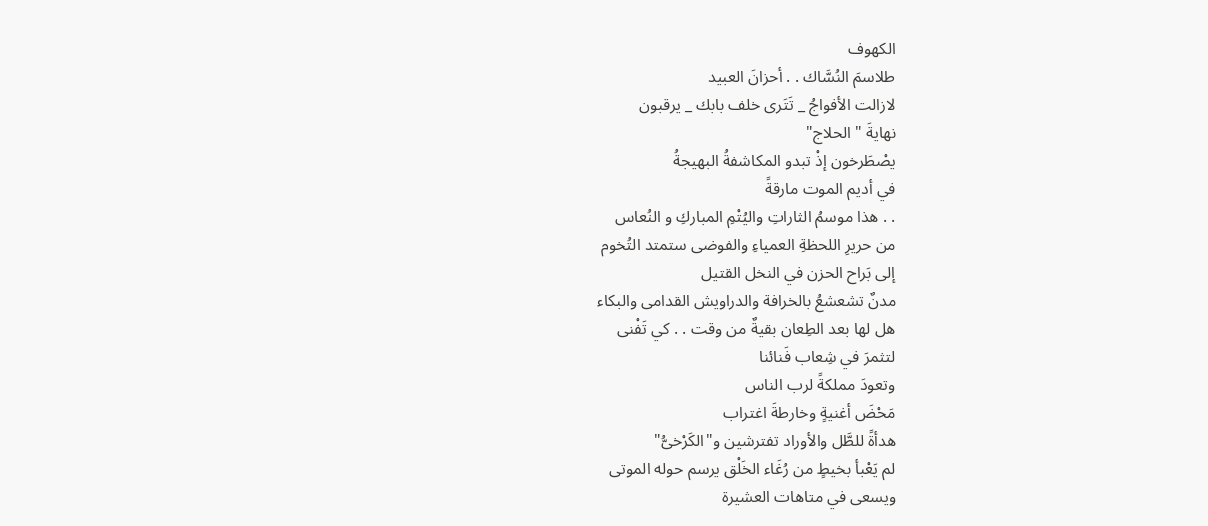الكهوف
طلاسمَ النُسَّاك . . أحزانَ العبيد
لازالت الأفواجُ _ تَتَرى خلف بابك _ يرقبون
نهايةَ " الحلاج"
يصْطَرخون إذْ تبدو المكاشفةُ البهيجةُ
في أديم الموت مارقةً
. . هذا موسمُ الثاراتِ واليُتْمِ المباركِ و النُعاس
من حريرِ اللحظةِ العمياءِ والفوضى ستمتد التُخوم
إلى بَراح الحزن في النخل القتيل
مدنٌ تشعشعُ بالخرافة والدراويش القدامى والبكاء
هل لها بعد الطِعان بقيةٌ من وقت . . كي تَفْنى
لتثمرَ في شِعاب فَنائنا
وتعودَ مملكةً لرب الناس
مَحْضَ أغنيةٍ وخارطةَ اغتراب
هدأةً للطَّل والأوراد تفترشين و"الكَرْخىُّ"
لم يَعْبأ بخيطٍ من رُغَاء الخَلْق يرسم حوله الموتى
ويسعى في متاهات العشيرة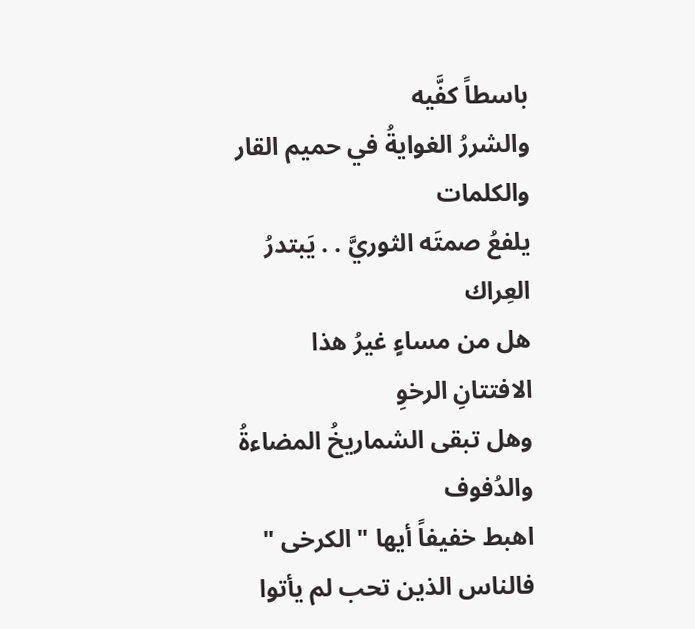باسطاً كفَّيه
والشررُ الغوايةُ في حميم القار والكلمات
يلفعُ صمتَه الثوريَّ . . يَبتدرُ العِراك
هل من مساءٍ غيرُ هذا الافتتانِ الرخوِ
وهل تبقى الشماريخُ المضاءةُ والدُفوف
اهبط خفيفاً أيها " الكرخى " فالناس الذين تحب لم يأتوا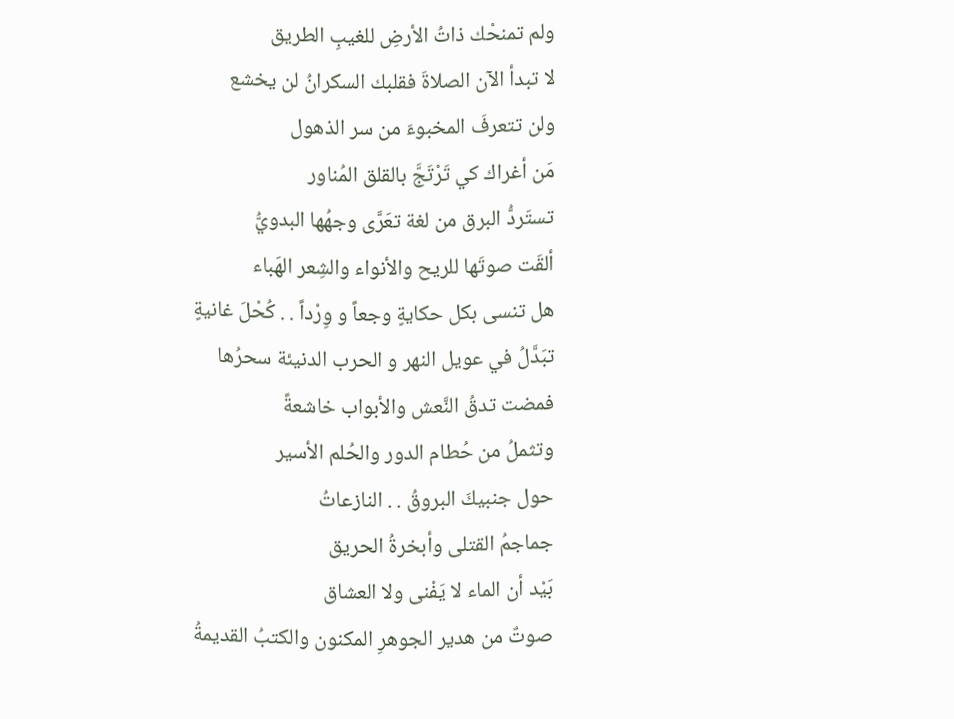ولم تمنحْك ذاتُ الأرضِ للغيبِ الطريق
لا تبدأ الآن الصلاةَ فقلبك السكرانُ لن يخشع
ولن تتعرفَ المخبوءَ من سر الذهول
مَن أغراك كي تَرْتَجَّ بالقلق المُناور
تستَردُّ البرق من لغة تعَرَّى وجهُها البدويُّ
ألقَت صوتَها للريح والأنواء والشِعر الهَباء
هل تنسى بكل حكايةٍ وجعاً و وِرْداً . . كُحْلَ غانيةٍ
تبَدَّلُ في عويل النهر و الحرب الدنيئة سحرُها
فمضت تدقُ النَّعش والأبواب خاشعةً
وتثملُ من حُطام الدور والحُلم الأسير
حول جنبيكَ البروقُ . . النازعاتُ
جماجمُ القتلى وأبخرةُ الحريق
بَيْد أن الماء لا يَفْنى ولا العشاق
صوتٌ من هدير الجوهرِ المكنون والكتبُ القديمةُ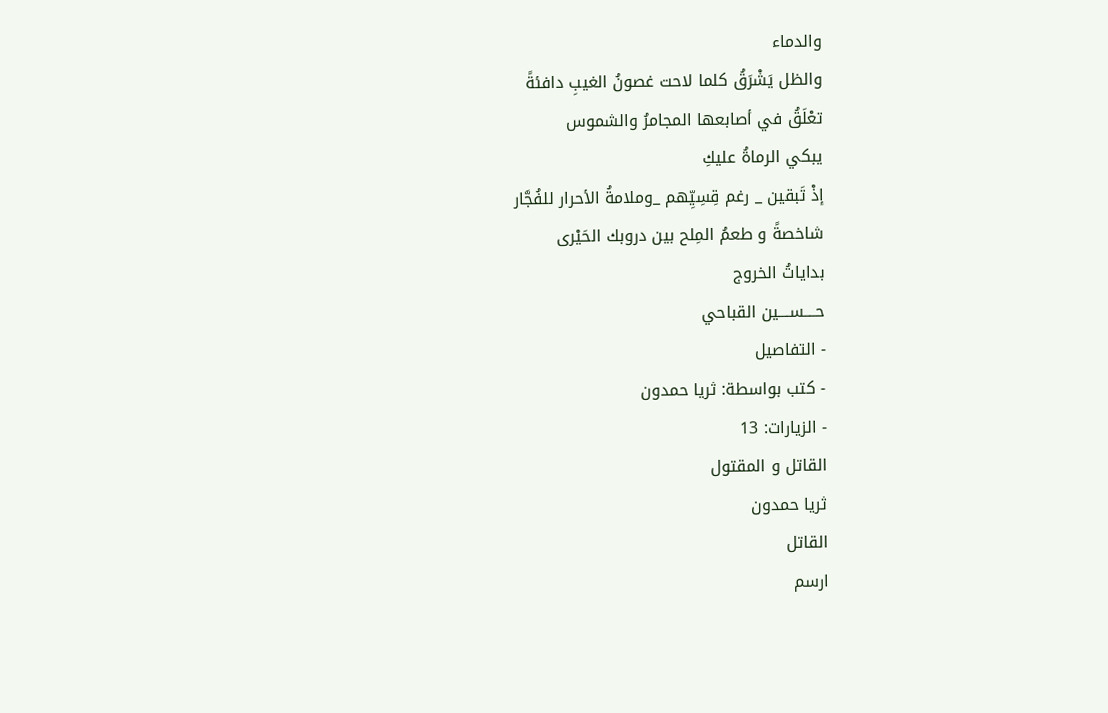والدماء
والظل يَشْرَقُ كلما لاحت غصونُ الغيبِ دافئةً
تعْلَقُ في أصابعها المجامرُ والشموس
يبكي الرماةُ عليكِ
إذْ تَبقين _ رغم قِسِيِّهم _وملامةُ الأحرار للفُجَّار
شاخصةً و طعمُ المِلح بين دروبك الحَيْرى
بداياتُ الخروج
حــــســــين القباحي
- التفاصيل
- كتب بواسطة: ثريا حمدون
- الزيارات: 13
القاتل و المقتول
ثريا حمدون
القاتل
ارسم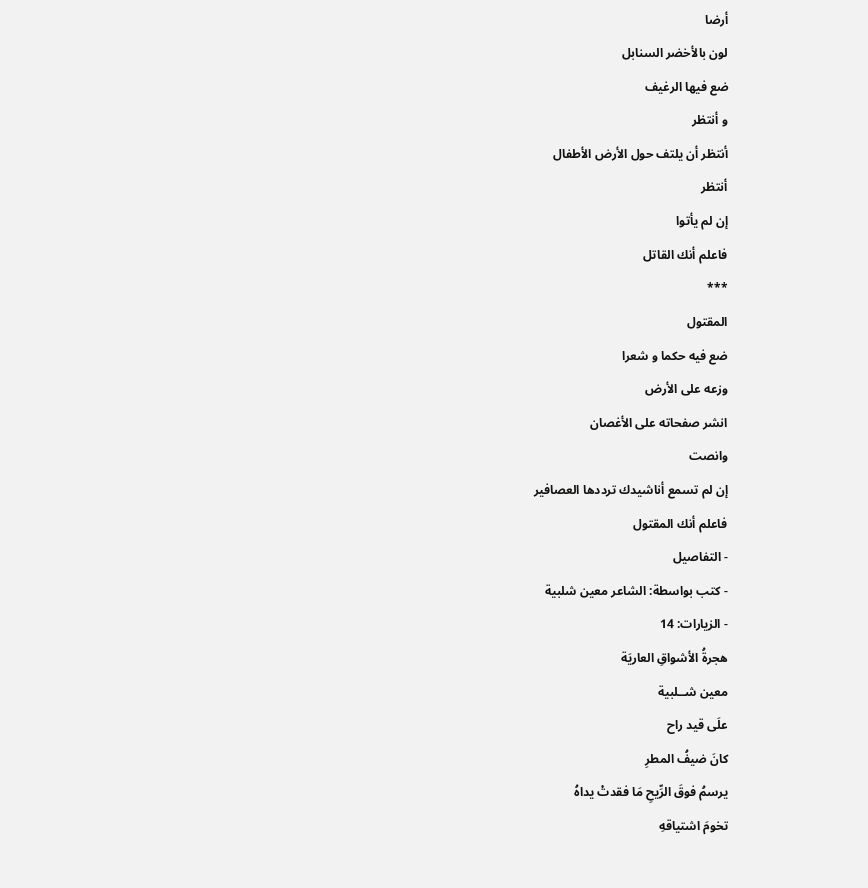أرضا
لون بالأخضر السنابل
ضع فيها الرغيف
و أنتظر
أنتظر أن يلتف حول الأرض الأطفال
أنتظر
إن لم يأتوا
فاعلم أنك القاتل
***
المقتول
ضع فيه حكما و شعرا
وزعه على الأرض
انشر صفحاته على الأغصان
وانصت
إن لم تسمع أناشيدك ترددها العصافير
فاعلم أنك المقتول
- التفاصيل
- كتب بواسطة: الشاعر معين شلبية
- الزيارات: 14
هجرةُ الأشواقِ العاريَة
معين شــلبية
علَى قيد راح
كانَ ضيفُ المطرِ
يرسمُ فوقَ الرِّيحِ مَا فقدتْ يداهُ
تخومَ اشتياقهِ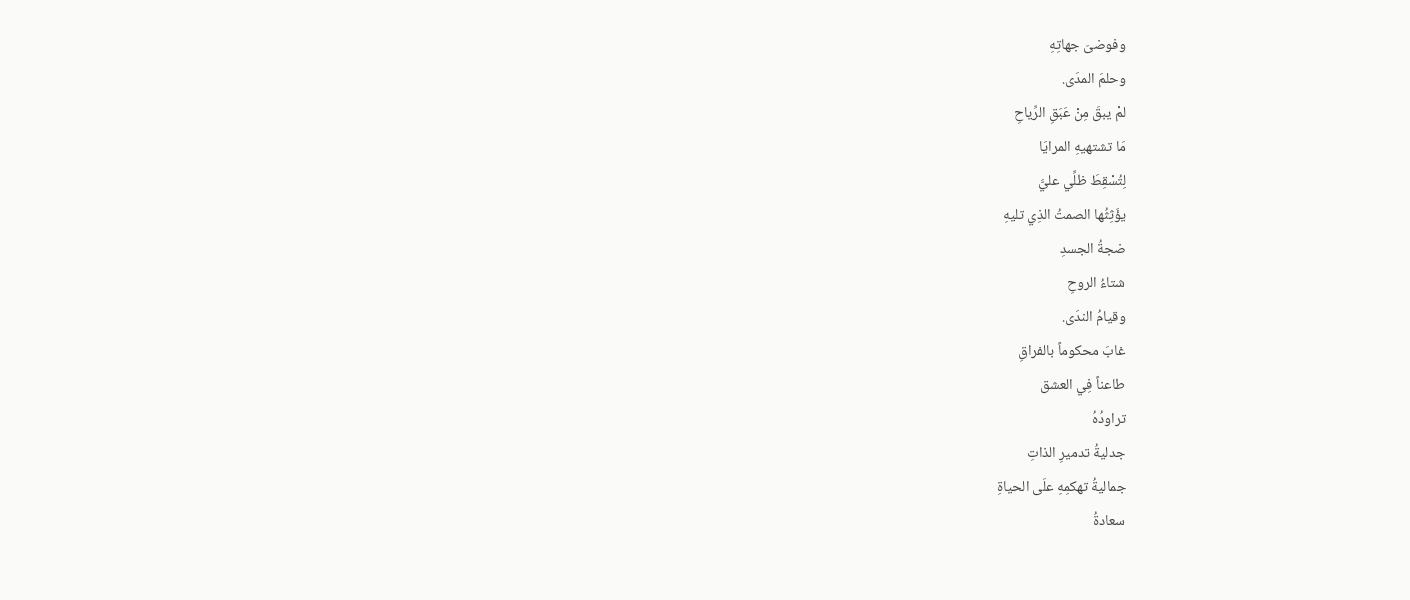وفوضىَ جهاتِهِ
وحلمَ المدَى.
لمْ يبقَ مِنْ عَبَقِ الرِّياحِ
مَا تشتهيهِ المرايَا
لِتُسْقِطَ ظلِّي عليَّ
يؤَثِثُها الصمتُ الذِي تليهِ
ضجةُ الجسدِ
شتاءُ الروحِ
وقيامُ الندَى.
غابَ محكوماً بالفراقِ
طاعناً فِي العشق
تراودُهُ
جدليةُ تدميرِ الذاتِ
جماليةُ تهكمِهِ علَى الحياةِ
سعادةُ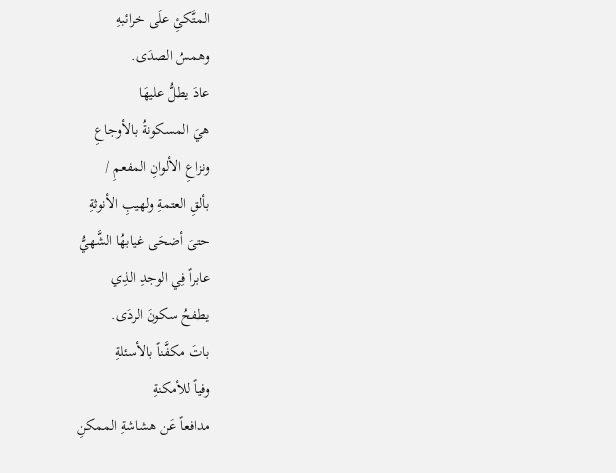المتَّكئِ علَى خرائبهِ
وهمسُ الصدَى.
عادَ يطلُّ عليهَا
هيَ المسكونةُ بالأوجاعِ
ونزاعِ الألوانِ المفعمِ /
بألقِ العتمةِ ولهيبِ الأنوثةِ
حتىَ أضحَى غيابهُا الشَّهيُّ
عابراً فِي الوجدِ الذِي
يطفحُ سكونَ الردَى.
باتَ مكفَّناً بالأسئلةِ
وفياً للأمكنةِ
مدافعاً عَن هشاشةِ الممكنِ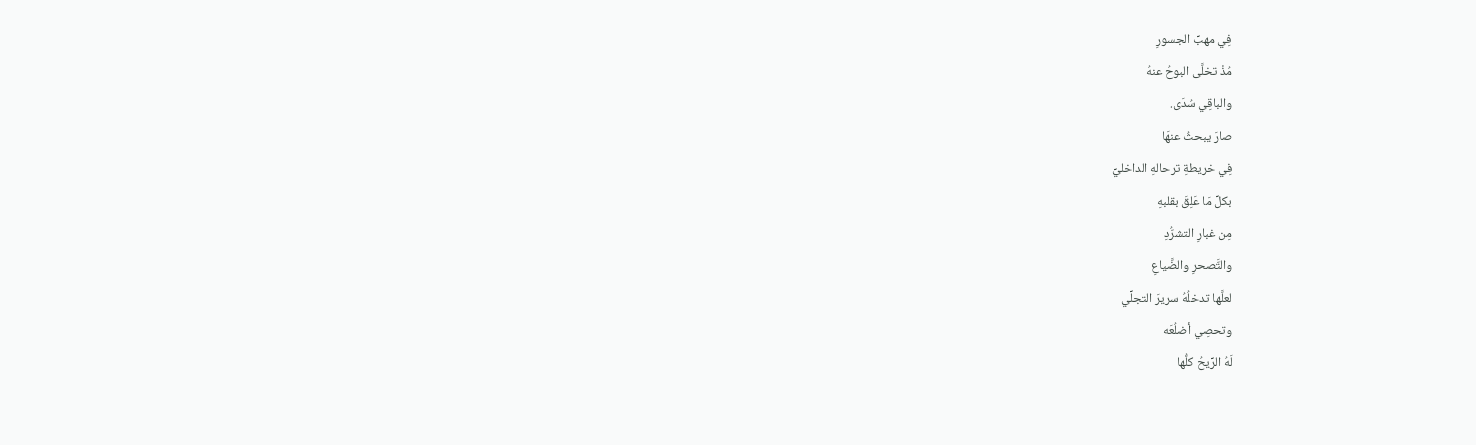فِي مهبِّ الجسورِ
مُذْ تخلَّى البوحُ عنهُ
والباقِي سُدَى.
صارَ يبحثُ عنهَا
فِي خريطةِ ترحالهِ الداخليِّ
بكلِّ مَا عَلِقَ بقلبهِ
مِن غبارِ التشرُّدِ
والتَّصحرِ والضَّياعِ
لعلَّها تدخلُهُ سريرَ التجلِّي
وتحصِي أضلُعَه
لَهُ الرِّيحُ كلُّها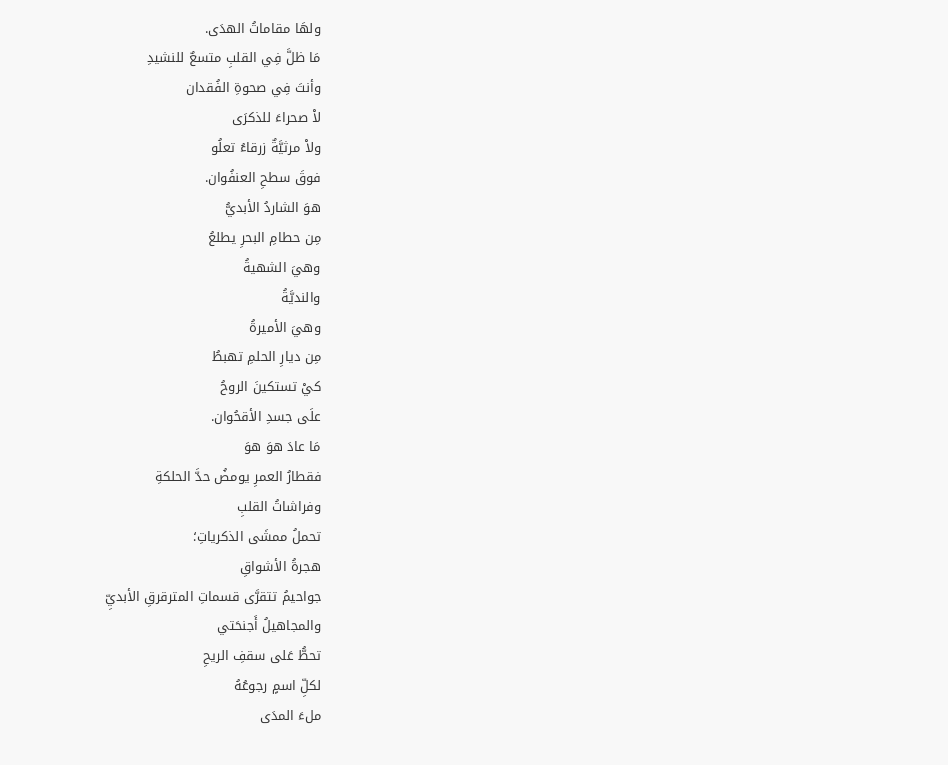ولهَا مقاماتُ الهدَى.
مَا ظلَّ فِي القلبِ متسعٌ للنشيدِ
وأنتَ فِي صحوةِ الفُقدان
لاْ صحراءَ للذكرَى
ولاْ مرثيَّةٌ زرقاءُ تعلُو
فوقَ سطحِ العنفُوان.
هوَ الشاردُ الأبديُّ
مِن حطامِ البحرِ يطلعُ
وهيَ الشهيةُ
والنديَّةُ
وهيَ الأميرةُ
مِن ديارِ الحلمِ تهبطُ
كيْ تستكينَ الروحُ
علَى جسدِ الأقحُوان.
مَا عادَ هوَ هوَ
فقطارُ العمرِ يومضُ حدَّ الحلكةِ
وفراشاتُ القلبِ
تحملُ ممشَى الذكرياتِ؛
هجرةُ الأشواقِ
جواحيمُ تتقرَّى قسماتِ المترقرقِ الأبديِّ
والمجاهيلُ أَجنحَتي
تحطُّ عَلى سقفِ الريحِ
لكلِّ اسمٍ رجوعُهُ
ملءَ المدَى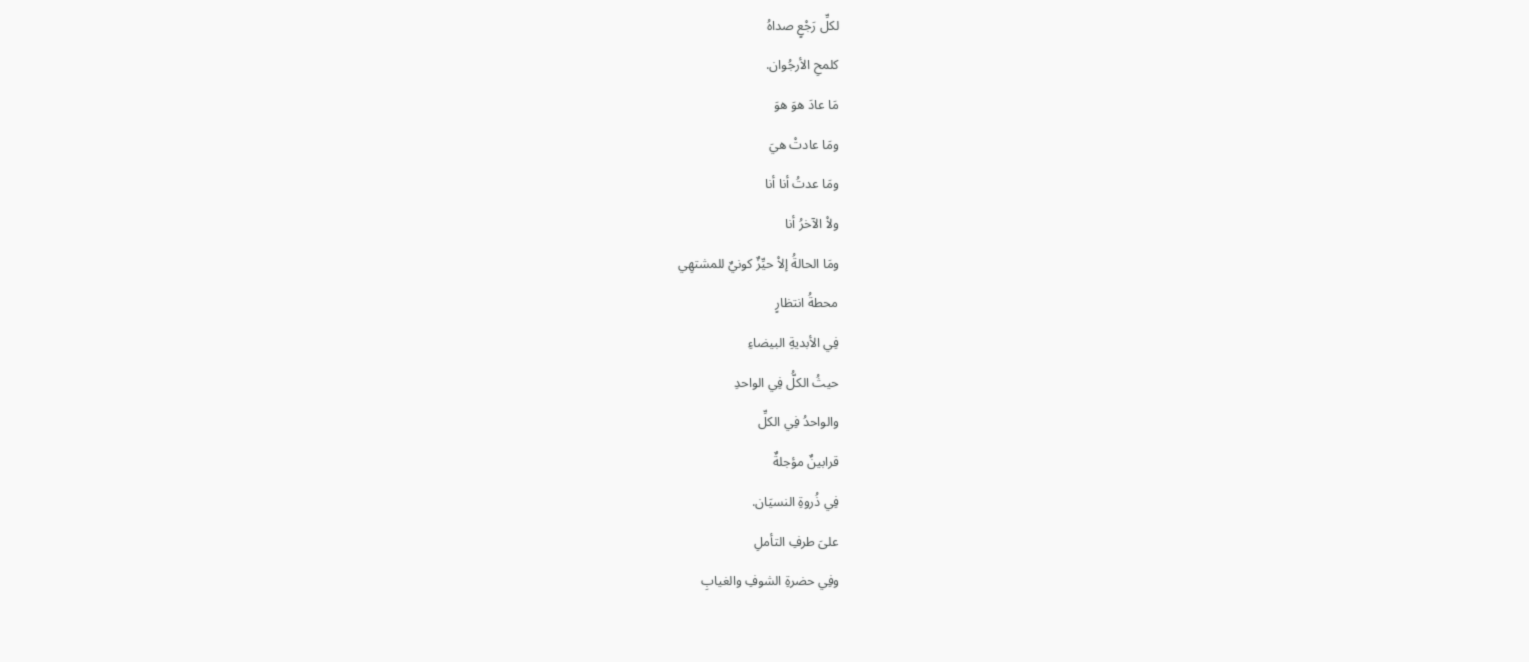لكلِّ رَجْعٍ صداهُ
كلمحِ الأرجُوان.
مَا عادَ هوَ هوَ
ومَا عادتْ هيَ
ومَا عدتُ أنا أنا
ولاْ الآخرُ أنا
ومَا الحالةُ إلاْ حيِّزٌ كونيٌ للمشتهِي
محطةُ انتظارٍ
فِي الأبديةِ البيضاءِ
حيثُ الكلُّ فِي الواحدِ
والواحدُ فِي الكلِّ
قرابينٌ مؤجلةٌ
فِي ذُروةِ النسيَان.
علىَ طرفِ التأملِ
وفِي حضرةِ الشوفِ والغيابِ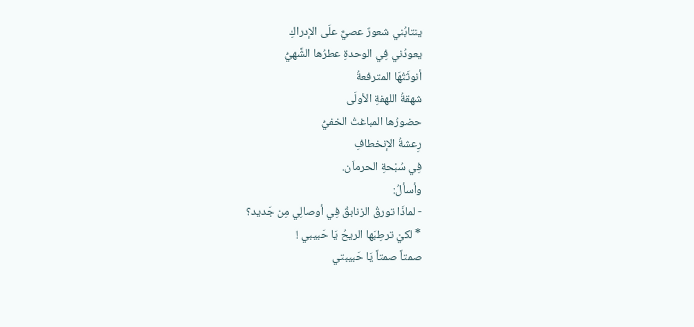ينتابُني شعورٌ عصيٌّ علَى الإدراكِ
يعودُني فِي الوحدةِ عطرُها الشَّهيُّ
أنوثَتُهَا المترفعةُ
شهقةُ اللهفةِ الأولَى
حضورُها المباغتُ الخفيُّ
رِعشةُ الإنخطافِ
فِي سُبْحةِ الحرماَن.
وأسألُ:
- لماذَا تورقُ الزنابقُ فِي أوصالِي مِن جَديد؟
* لكيْ ترطِبَها الريحُ يَا حَبيبي !
صمتاً صمتاً يَا حَبيبتي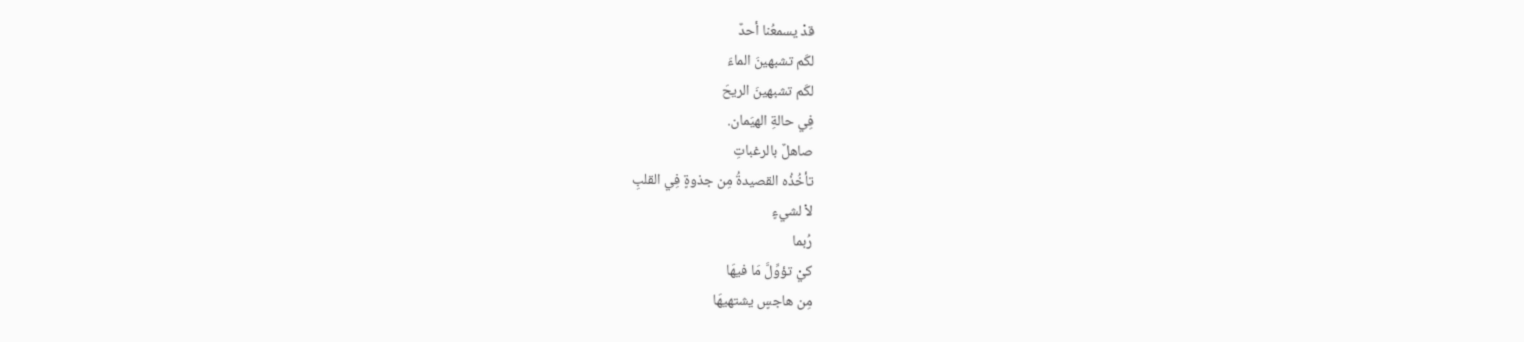قدْ يسمعُنا أحدٌ
لكَم تشبهينَ الماءَ
لكَم تشبهينَ الريحَ
فِي حالةِ الهيَمان.
صاهلٌ بالرغباتِ
تأخُذُه القصيدةُ مِن جذوةٍ فِي القلبِ
لاْ لشيءٍ
رُبما
كيْ تؤوِّلَّ مَا فيهَا
مِن هاجسٍ يشتهيهَا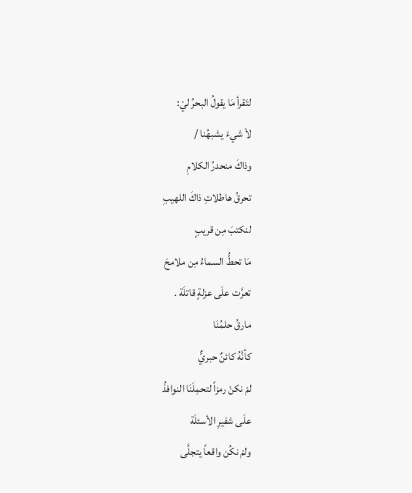لتَقرأ مَا يقولُ البحرُ ليْ:
لاْ شيءَ يشبهُنا /
وذاكَ منحدرُ الكلامِ
تحرقُ هاطلاتِ ذاكَ اللهيبِ
لنكتبَ مِن قريبٍ
مَا تحطُّ السماءُ مِن ملامحَ
تعرَّت علَى عزلةٍ قاتلَة .
مارقُ حلمُنَا
كأنَّهُ كائنٌ حبريٌّ
لمْ نكنْ رمزاً لتحمِلَنَا النوافذُ
علَى شفيرِ الأسئلَة
ولمْ نكُن واقعاً يتجلَّى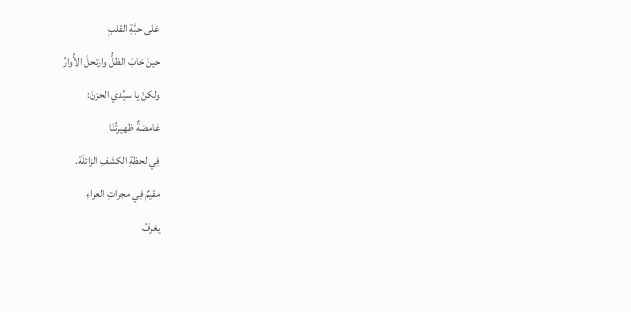عَلى حبَّةِ القلبِ
حينَ خابَ الظلُّ وارتحلَ الأُوارُ
ولكنْ يا سيِّدي الحزنَ:
غامضةٌ ظهيرتُنَا
فِي لحظةِ الكشفِ الزائلَة.
مقيمٌ فِي مجراتِ العراءِ
يغرفُ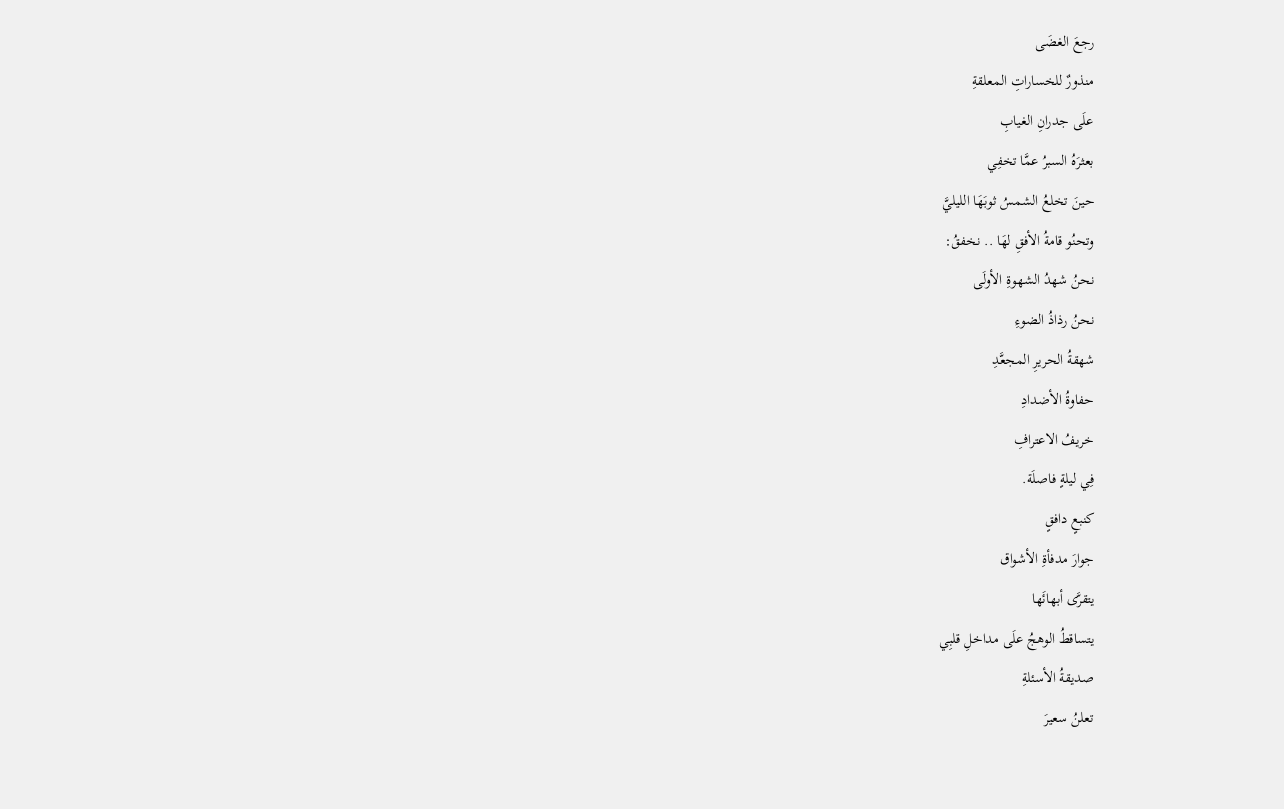رجعَ الغضَى
منذورٌ للخساراتِ المعلقةِ
علَى جدرانِ الغيابِ
بعثرَهُ السبرُ عمَّا تخفِي
حينَ تخلعُ الشمسُ ثوبَهَا الليليَّ
وتحنُو قامةُ الأفقِ لهَا .. نخفقُ:
نحنُ شهدُ الشهوةِ الأولَى
نحنُ رذاذُ الضوءِ
شهقةُ الحريرِ المجعَّدِ
حفاوةُ الأضدادِ
خريفُ الاعترافِ
فِي ليلةٍ فاصلَة.
كنبعٍ دافقٍ
جوارَ مدفأةِ الأشواق
يتقرَّى أبهائَها
يتساقطُ الوهجُ علَى مداخلِ قلبِي
صديقةُ الأسئلةِ
تعلنُ سعيرَ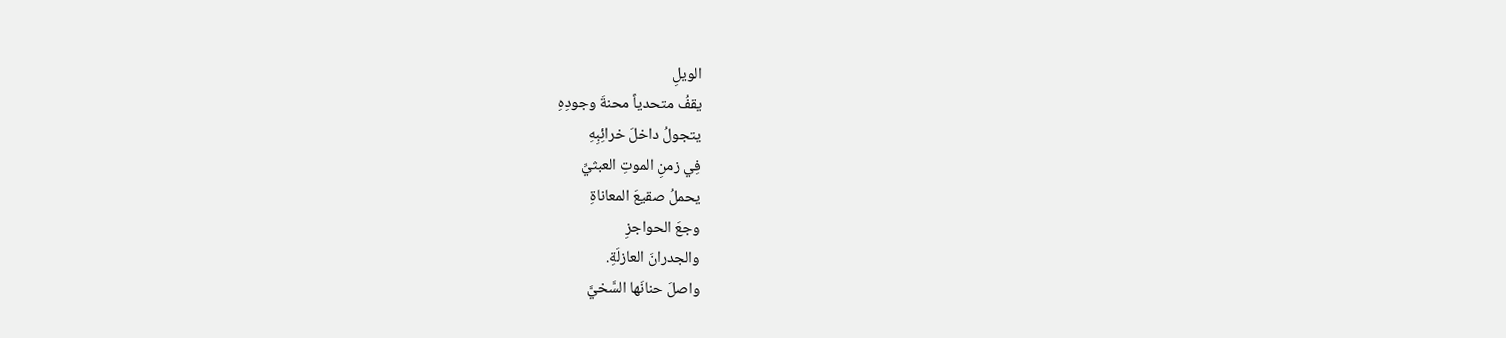الويلِ
يقفُ متحدياً محنةَ وجودِهِ
يتجولُ داخلَ خرائِبِهِ
فِي زمنِ الموتِ العبثيِّ
يحملُ صقيعَ المعاناةِ
وجعَ الحواجزِ
والجدرانَ العازلَةِ.
واصلَ حنانَها السَّخيَّ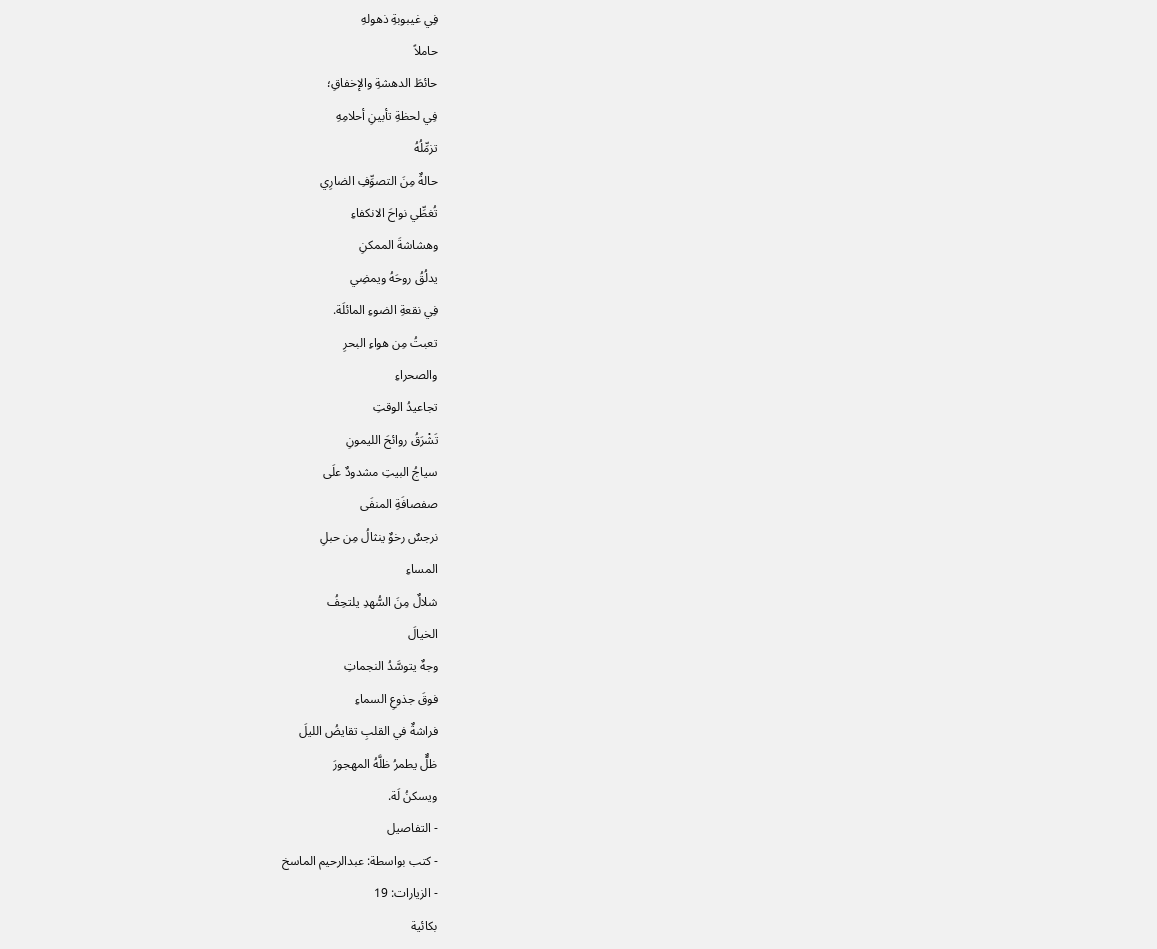فِي غيبوبةِ ذهولهِ
حاملاً
حائطَ الدهشةِ والإخفاقِ؛
فِي لحظةِ تأبينِ أحلامِهِ
تزمِّلُهُ
حالةٌ مِنَ التصوِّفِ الضارِي
تُغطِّي نواحَ الانكفاءِ
وهشاشةَ الممكنِ
يدلُقُ روحَهُ ويمضِي
فِي نقعةِ الضوءِ المائلَة.
تعبتُ مِن هواءِ البحرِ
والصحراءِ
تجاعيدُ الوقتِ
تَشْرَقُ روائحَ الليمونِ
سياجُ البيتِ مشدودٌ علَى
صفصافَةِ المنفَى
نرجسٌ رخوٌ ينثالُ مِن حبلِ
المساءِ
شلالٌ مِنَ السُّهدِ يلتحِفُ
الخيالَ
وجهٌ يتوسَّدُ النجماتِ
فوقَ جذوعِ السماءِ
فراشةٌ في القلبِ تقايضُ الليلَ
ظلٌّ يطمرُ ظلَّهُ المهجورَ
ويسكنُ لَة.
- التفاصيل
- كتب بواسطة: عبدالرحيم الماسخ
- الزيارات: 19
بكائية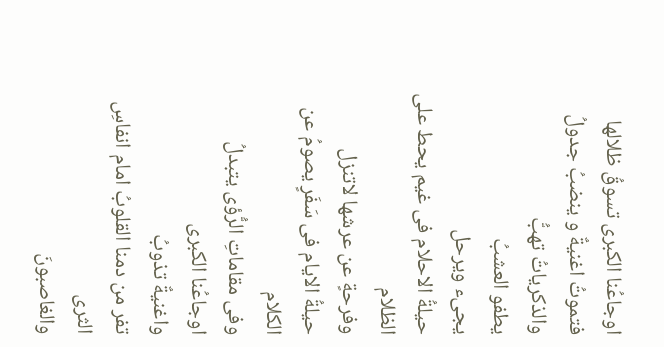اوجاعُنا الكبرى تسوقُ ظلالها
فتموتُ اغنيةٌ و ينضبُ جدولُ
والذكرياتُ تهبُّ
يطفو العشبُ
يجىء ويرحل
حيلةُ الاحلام فى غيم يحط على الظلام
وفرحةٍ عن عرشها لاتنزل
حيلةُ الايام فى سَفَرٍ يصومُ عن الكلام
وفى مقاماتِ الرُّؤى يتبدلُ
اوجاعُنا الكبرى
واغنيةٌ تذوبُ
تفر من دمنا القلوبُ امام انفاسِ الثرى
والغاصبونَ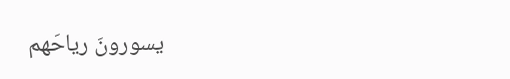يسورونَ رياحَهم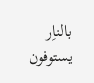بالناِر
يستوفون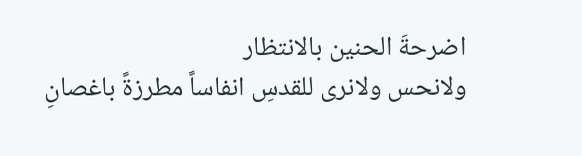اضرحةَ الحنين بالانتظار
ولانحس ولانرى للقدسِ انفاساً مطرزةً باغصانِ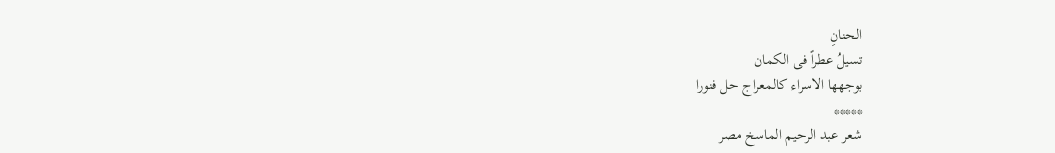الحنانِ
تسيلُ عطراً فى الكمان
بوجهها الاسراء كالمعراج حل فنورا
*****
شعر عبد الرحيم الماسخ مصر